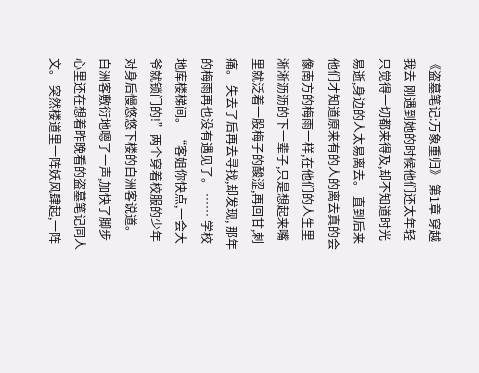《盗墓笔记:万象重归》 第1章 穿越我去 刚遇到她的时候他们还太年轻只觉得一切都来得及,却不知道时光易逝,身边的人太易离去。 直到后来他们才知道原来有的人的离去真的会像南方的梅雨一样,在他们的人生里淅淅沥沥的下一辈子,只是想起来嘴里就泛着一股梅子的酸涩,再回甘,刺痛。 失去了后再去寻找,却发现, 那年的梅雨再也没有遇见了。 …… 学校地库楼梯间。 “客姐你快点,一会大爷就锁门的!”两个穿着校服的少年对身后慢悠悠下楼的白洲客说道。 白洲客敷衍地嗯了一声,加快了脚步心里还在想着昨晚看的盗墓笔记同人文。 突然楼道里一阵妖风肆起,一阵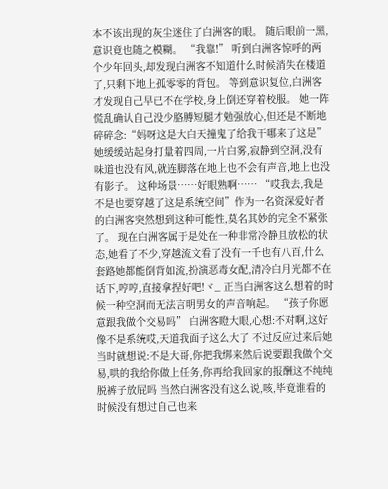本不该出现的灰尘迷住了白洲客的眼。 随后眼前一黑,意识竟也随之模糊。 “我靠!” 听到白洲客惊呼的两个少年回头,却发现白洲客不知道什么时候消失在楼道了,只剩下地上孤零零的背包。 等到意识复位,白洲客才发现自己早已不在学校,身上倒还穿着校服。 她一阵慌乱确认自己没少胳膊短腿才勉强放心,但还是不断地碎碎念:“妈呀这是大白天撞鬼了给我干哪来了这是” 她缓缓站起身打量着四周,一片白雾,寂静到空洞,没有味道也没有风,就连脚落在地上也不会有声音,地上也没有影子。 这种场景……好眼熟啊…… “哎我去,我是不是也要穿越了这是系统空间”作为一名资深爱好者的白洲客突然想到这种可能性,莫名其妙的完全不紧张了。 现在白洲客属于是处在一种非常冷静且放松的状态,她看了不少,穿越流文看了没有一千也有八百,什么套路她都能倒背如流,扮演恶毒女配,清冷白月光都不在话下,哼哼,直接拿捏好吧!ヾ_ 正当白洲客这么想着的时候一种空洞而无法言明男女的声音响起。 “孩子你愿意跟我做个交易吗” 白洲客瞪大眼,心想:不对啊,这好像不是系统哎,天道我面子这么大了 不过反应过来后她当时就想说:不是大哥,你把我绑来然后说要跟我做个交易,哄的我给你做上任务,你再给我回家的报酬这不纯纯脱裤子放屁吗 当然白洲客没有这么说,咳,毕竟谁看的时候没有想过自己也来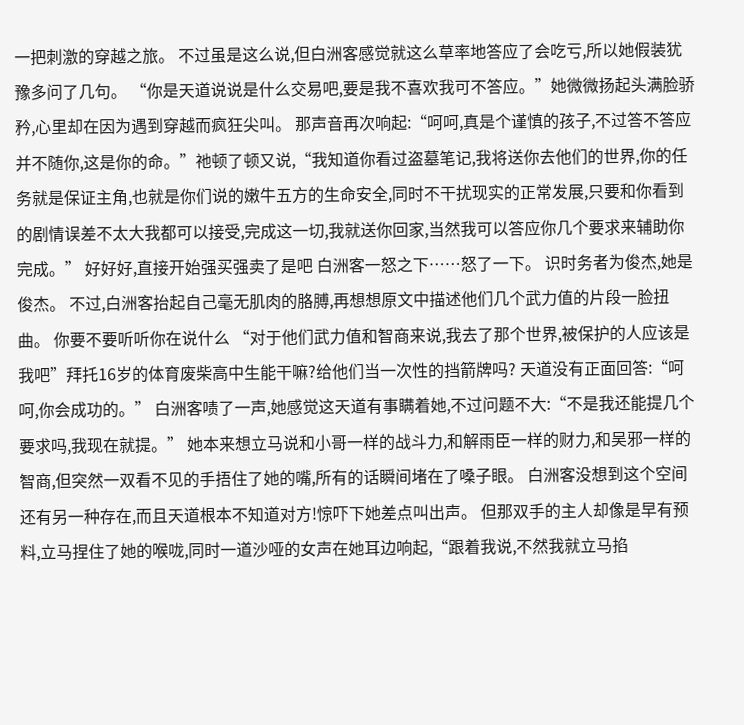一把刺激的穿越之旅。 不过虽是这么说,但白洲客感觉就这么草率地答应了会吃亏,所以她假装犹豫多问了几句。 “你是天道说说是什么交易吧,要是我不喜欢我可不答应。”她微微扬起头满脸骄矜,心里却在因为遇到穿越而疯狂尖叫。 那声音再次响起:“呵呵,真是个谨慎的孩子,不过答不答应并不随你,这是你的命。”祂顿了顿又说,“我知道你看过盗墓笔记,我将送你去他们的世界,你的任务就是保证主角,也就是你们说的嫩牛五方的生命安全,同时不干扰现实的正常发展,只要和你看到的剧情误差不太大我都可以接受,完成这一切,我就送你回家,当然我可以答应你几个要求来辅助你完成。” 好好好,直接开始强买强卖了是吧 白洲客一怒之下……怒了一下。 识时务者为俊杰,她是俊杰。 不过,白洲客抬起自己毫无肌肉的胳膊,再想想原文中描述他们几个武力值的片段一脸扭曲。 你要不要听听你在说什么 “对于他们武力值和智商来说,我去了那个世界,被保护的人应该是我吧”拜托16岁的体育废柴高中生能干嘛?给他们当一次性的挡箭牌吗? 天道没有正面回答:“呵呵,你会成功的。” 白洲客啧了一声,她感觉这天道有事瞒着她,不过问题不大:“不是我还能提几个要求吗,我现在就提。” 她本来想立马说和小哥一样的战斗力,和解雨臣一样的财力,和吴邪一样的智商,但突然一双看不见的手捂住了她的嘴,所有的话瞬间堵在了嗓子眼。 白洲客没想到这个空间还有另一种存在,而且天道根本不知道对方!惊吓下她差点叫出声。 但那双手的主人却像是早有预料,立马捏住了她的喉咙,同时一道沙哑的女声在她耳边响起,“跟着我说,不然我就立马掐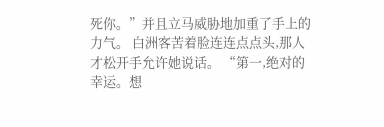死你。”并且立马威胁地加重了手上的力气。 白洲客苦着脸连连点点头,那人才松开手允许她说话。 “第一,绝对的幸运。想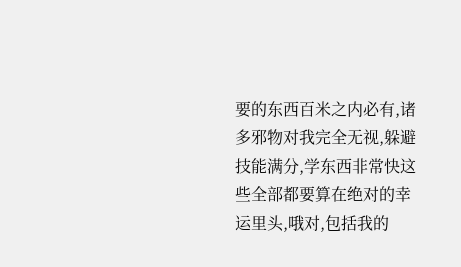要的东西百米之内必有,诸多邪物对我完全无视,躲避技能满分,学东西非常快这些全部都要算在绝对的幸运里头,哦对,包括我的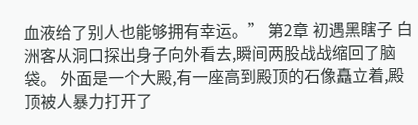血液给了别人也能够拥有幸运。” 第2章 初遇黑瞎子 白洲客从洞口探出身子向外看去,瞬间两股战战缩回了脑袋。 外面是一个大殿,有一座高到殿顶的石像矗立着,殿顶被人暴力打开了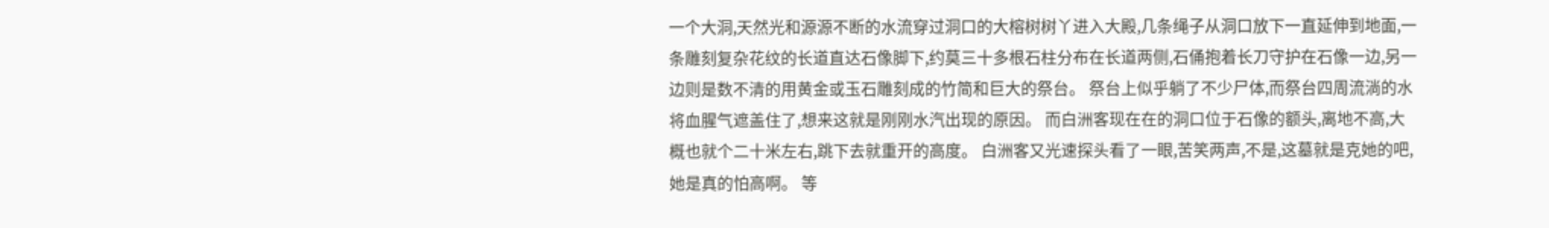一个大洞,天然光和源源不断的水流穿过洞口的大榕树树丫进入大殿,几条绳子从洞口放下一直延伸到地面,一条雕刻复杂花纹的长道直达石像脚下,约莫三十多根石柱分布在长道两侧,石俑抱着长刀守护在石像一边,另一边则是数不清的用黄金或玉石雕刻成的竹简和巨大的祭台。 祭台上似乎躺了不少尸体,而祭台四周流淌的水将血腥气遮盖住了,想来这就是刚刚水汽出现的原因。 而白洲客现在在的洞口位于石像的额头,离地不高,大概也就个二十米左右,跳下去就重开的高度。 白洲客又光速探头看了一眼,苦笑两声,不是,这墓就是克她的吧,她是真的怕高啊。 等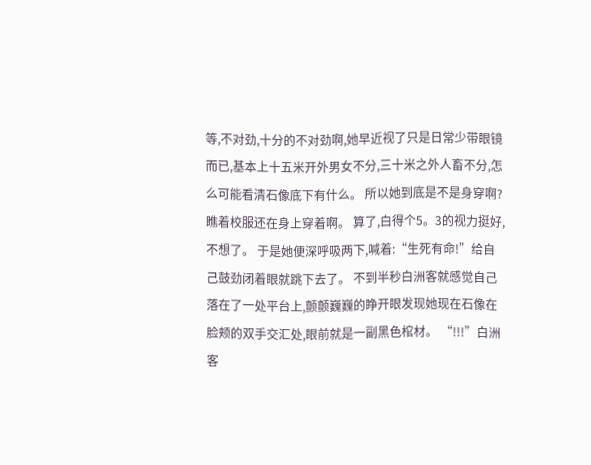等,不对劲,十分的不对劲啊,她早近视了只是日常少带眼镜而已,基本上十五米开外男女不分,三十米之外人畜不分,怎么可能看清石像底下有什么。 所以她到底是不是身穿啊?瞧着校服还在身上穿着啊。 算了,白得个5。3的视力挺好,不想了。 于是她便深呼吸两下,喊着:“生死有命!”给自己鼓劲闭着眼就跳下去了。 不到半秒白洲客就感觉自己落在了一处平台上,颤颤巍巍的睁开眼发现她现在石像在脸颊的双手交汇处,眼前就是一副黑色棺材。 “!!!”白洲客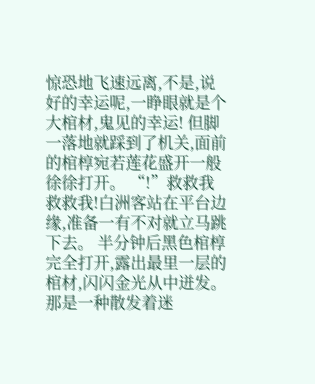惊恐地飞速远离,不是,说好的幸运呢,一睁眼就是个大棺材,鬼见的幸运! 但脚一落地就踩到了机关,面前的棺椁宛若莲花盛开一般徐徐打开。 “!”救救我救救我!白洲客站在平台边缘,准备一有不对就立马跳下去。 半分钟后黑色棺椁完全打开,露出最里一层的棺材,闪闪金光从中迸发。 那是一种散发着迷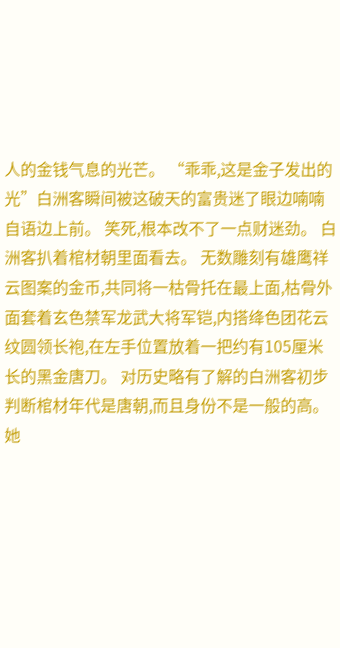人的金钱气息的光芒。 “乖乖,这是金子发出的光”白洲客瞬间被这破天的富贵迷了眼边喃喃自语边上前。 笑死,根本改不了一点财迷劲。 白洲客扒着棺材朝里面看去。 无数雕刻有雄鹰祥云图案的金币,共同将一枯骨托在最上面,枯骨外面套着玄色禁军龙武大将军铠,内搭绛色团花云纹圆领长袍,在左手位置放着一把约有105厘米长的黑金唐刀。 对历史略有了解的白洲客初步判断棺材年代是唐朝,而且身份不是一般的高。 她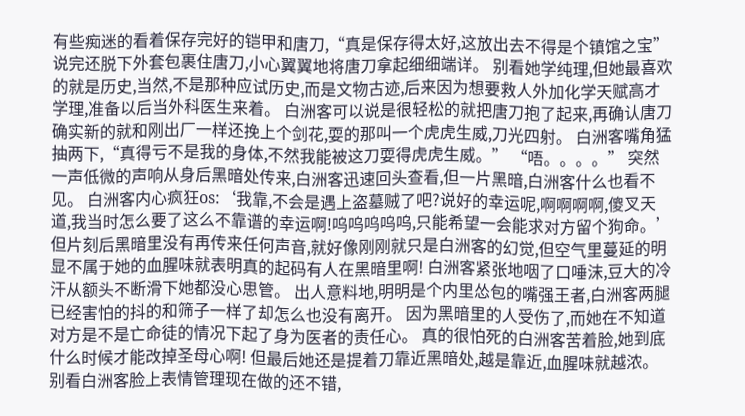有些痴迷的看着保存完好的铠甲和唐刀,“真是保存得太好,这放出去不得是个镇馆之宝”说完还脱下外套包裹住唐刀,小心翼翼地将唐刀拿起细细端详。 别看她学纯理,但她最喜欢的就是历史,当然,不是那种应试历史,而是文物古迹,后来因为想要救人外加化学天赋高才学理,准备以后当外科医生来着。 白洲客可以说是很轻松的就把唐刀抱了起来,再确认唐刀确实新的就和刚出厂一样还挽上个剑花,耍的那叫一个虎虎生威,刀光四射。 白洲客嘴角猛抽两下,“真得亏不是我的身体,不然我能被这刀耍得虎虎生威。” “唔。。。。” 突然一声低微的声响从身后黑暗处传来,白洲客迅速回头查看,但一片黑暗,白洲客什么也看不见。 白洲客内心疯狂os:‘我靠,不会是遇上盗墓贼了吧?说好的幸运呢,啊啊啊啊,傻叉天道,我当时怎么要了这么不靠谱的幸运啊!呜呜呜呜呜,只能希望一会能求对方留个狗命。’ 但片刻后黑暗里没有再传来任何声音,就好像刚刚就只是白洲客的幻觉,但空气里蔓延的明显不属于她的血腥味就表明真的起码有人在黑暗里啊! 白洲客紧张地咽了口唾沫,豆大的冷汗从额头不断滑下她都没心思管。 出人意料地,明明是个内里怂包的嘴强王者,白洲客两腿已经害怕的抖的和筛子一样了却怎么也没有离开。 因为黑暗里的人受伤了,而她在不知道对方是不是亡命徒的情况下起了身为医者的责任心。 真的很怕死的白洲客苦着脸,她到底什么时候才能改掉圣母心啊! 但最后她还是提着刀靠近黑暗处,越是靠近,血腥味就越浓。 别看白洲客脸上表情管理现在做的还不错,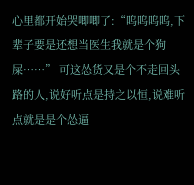心里都开始哭唧唧了:“呜呜呜呜,下辈子要是还想当医生我就是个狗屎……” 可这怂货又是个不走回头路的人,说好听点是持之以恒,说难听点就是是个怂逼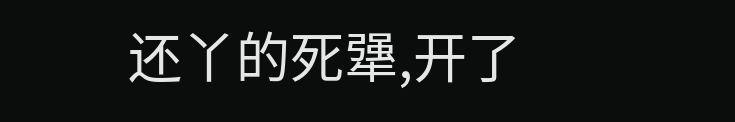还丫的死犟,开了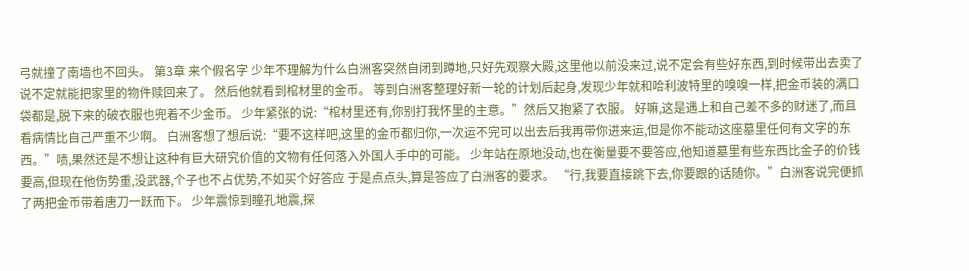弓就撞了南墙也不回头。 第3章 来个假名字 少年不理解为什么白洲客突然自闭到蹲地,只好先观察大殿,这里他以前没来过,说不定会有些好东西,到时候带出去卖了说不定就能把家里的物件赎回来了。 然后他就看到棺材里的金币。 等到白洲客整理好新一轮的计划后起身,发现少年就和哈利波特里的嗅嗅一样,把金币装的满口袋都是,脱下来的破衣服也兜着不少金币。 少年紧张的说:“棺材里还有,你别打我怀里的主意。”然后又抱紧了衣服。 好嘛,这是遇上和自己差不多的财迷了,而且看病情比自己严重不少啊。 白洲客想了想后说:“要不这样吧,这里的金币都归你,一次运不完可以出去后我再带你进来运,但是你不能动这座墓里任何有文字的东西。”啧,果然还是不想让这种有巨大研究价值的文物有任何落入外国人手中的可能。 少年站在原地没动,也在衡量要不要答应,他知道墓里有些东西比金子的价钱要高,但现在他伤势重,没武器,个子也不占优势,不如买个好答应 于是点点头,算是答应了白洲客的要求。 “行,我要直接跳下去,你要跟的话随你。”白洲客说完便抓了两把金币带着唐刀一跃而下。 少年震惊到瞳孔地震,探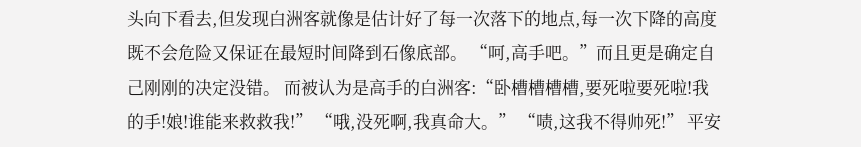头向下看去,但发现白洲客就像是估计好了每一次落下的地点,每一次下降的高度既不会危险又保证在最短时间降到石像底部。 “呵,高手吧。”而且更是确定自己刚刚的决定没错。 而被认为是高手的白洲客:“卧槽槽槽槽,要死啦要死啦!我的手!娘!谁能来救救我!” “哦,没死啊,我真命大。” “啧,这我不得帅死!” 平安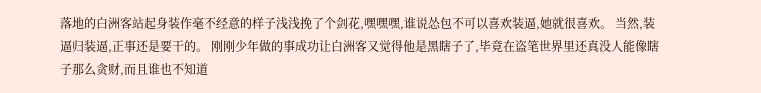落地的白洲客站起身装作毫不经意的样子浅浅挽了个剑花,嘿嘿嘿,谁说怂包不可以喜欢装逼,她就很喜欢。 当然,装逼归装逼,正事还是要干的。 刚刚少年做的事成功让白洲客又觉得他是黑瞎子了,毕竟在盗笔世界里还真没人能像瞎子那么贪财,而且谁也不知道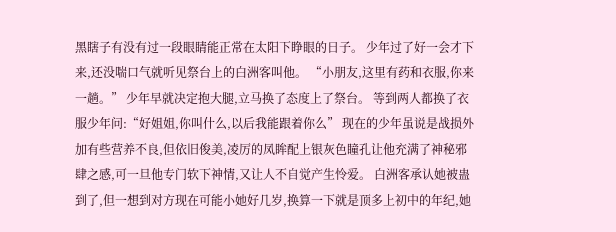黑瞎子有没有过一段眼睛能正常在太阳下睁眼的日子。 少年过了好一会才下来,还没喘口气就听见祭台上的白洲客叫他。 “小朋友,这里有药和衣服,你来一趟。” 少年早就决定抱大腿,立马换了态度上了祭台。 等到两人都换了衣服少年问:“好姐姐,你叫什么,以后我能跟着你么” 现在的少年虽说是战损外加有些营养不良,但依旧俊美,凌厉的凤眸配上银灰色瞳孔让他充满了神秘邪肆之感,可一旦他专门软下神情,又让人不自觉产生怜爱。 白洲客承认她被蛊到了,但一想到对方现在可能小她好几岁,换算一下就是顶多上初中的年纪,她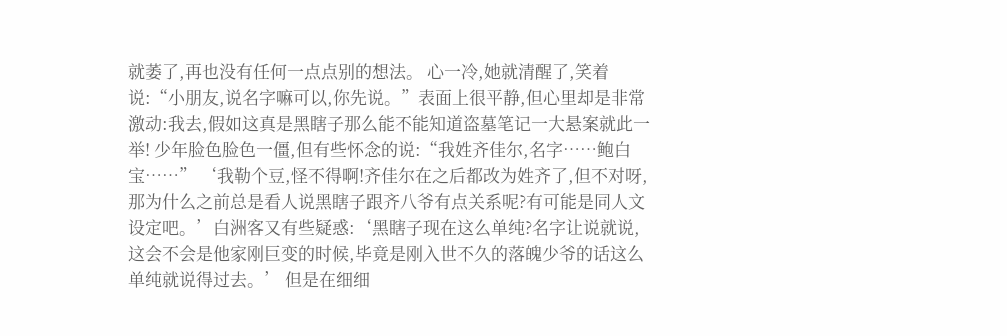就萎了,再也没有任何一点点别的想法。 心一冷,她就清醒了,笑着说:“小朋友,说名字嘛可以,你先说。”表面上很平静,但心里却是非常激动:我去,假如这真是黑瞎子那么能不能知道盗墓笔记一大悬案就此一举! 少年脸色脸色一僵,但有些怀念的说:“我姓齐佳尔,名字……鲍白宝……” ‘我勒个豆,怪不得啊!齐佳尔在之后都改为姓齐了,但不对呀,那为什么之前总是看人说黑瞎子跟齐八爷有点关系呢?有可能是同人文设定吧。’白洲客又有些疑惑:‘黑瞎子现在这么单纯?名字让说就说,这会不会是他家刚巨变的时候,毕竟是刚入世不久的落魄少爷的话这么单纯就说得过去。’ 但是在细细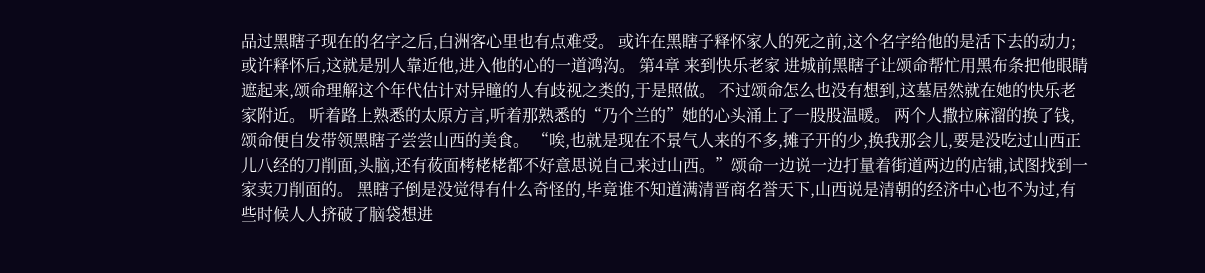品过黑瞎子现在的名字之后,白洲客心里也有点难受。 或许在黑瞎子释怀家人的死之前,这个名字给他的是活下去的动力;或许释怀后,这就是别人靠近他,进入他的心的一道鸿沟。 第4章 来到快乐老家 进城前黑瞎子让颂命帮忙用黑布条把他眼睛遮起来,颂命理解这个年代估计对异瞳的人有歧视之类的,于是照做。 不过颂命怎么也没有想到,这墓居然就在她的快乐老家附近。 听着路上熟悉的太原方言,听着那熟悉的“乃个兰的”她的心头涌上了一股股温暖。 两个人撒拉麻溜的换了钱,颂命便自发带领黑瞎子尝尝山西的美食。 “唉,也就是现在不景气人来的不多,摊子开的少,换我那会儿,要是没吃过山西正儿八经的刀削面,头脑,还有莜面栲栳栳都不好意思说自己来过山西。”颂命一边说一边打量着街道两边的店铺,试图找到一家卖刀削面的。 黑瞎子倒是没觉得有什么奇怪的,毕竟谁不知道满清晋商名誉天下,山西说是清朝的经济中心也不为过,有些时候人人挤破了脑袋想进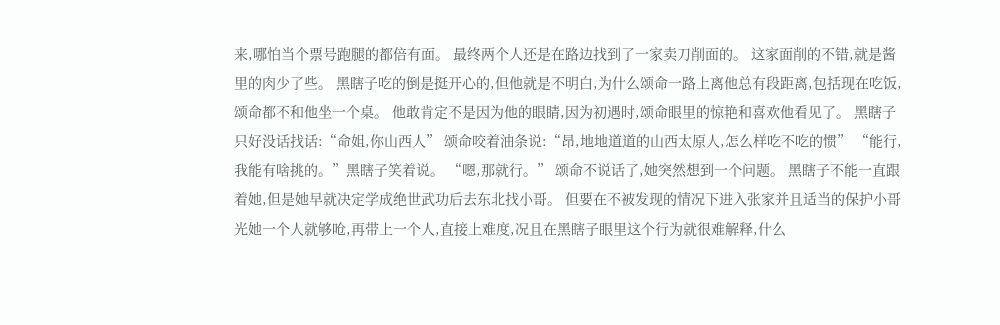来,哪怕当个票号跑腿的都倍有面。 最终两个人还是在路边找到了一家卖刀削面的。 这家面削的不错,就是酱里的肉少了些。 黑瞎子吃的倒是挺开心的,但他就是不明白,为什么颂命一路上离他总有段距离,包括现在吃饭,颂命都不和他坐一个桌。 他敢肯定不是因为他的眼睛,因为初遇时,颂命眼里的惊艳和喜欢他看见了。 黑瞎子只好没话找话:“命姐,你山西人” 颂命咬着油条说:“昂,地地道道的山西太原人,怎么样吃不吃的惯” “能行,我能有啥挑的。”黑瞎子笑着说。 “嗯,那就行。” 颂命不说话了,她突然想到一个问题。 黑瞎子不能一直跟着她,但是她早就决定学成绝世武功后去东北找小哥。 但要在不被发现的情况下进入张家并且适当的保护小哥光她一个人就够呛,再带上一个人,直接上难度,况且在黑瞎子眼里这个行为就很难解释,什么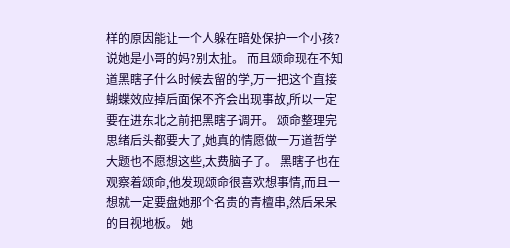样的原因能让一个人躲在暗处保护一个小孩?说她是小哥的妈?别太扯。 而且颂命现在不知道黑瞎子什么时候去留的学,万一把这个直接蝴蝶效应掉后面保不齐会出现事故,所以一定要在进东北之前把黑瞎子调开。 颂命整理完思绪后头都要大了,她真的情愿做一万道哲学大题也不愿想这些,太费脑子了。 黑瞎子也在观察着颂命,他发现颂命很喜欢想事情,而且一想就一定要盘她那个名贵的青檀串,然后呆呆的目视地板。 她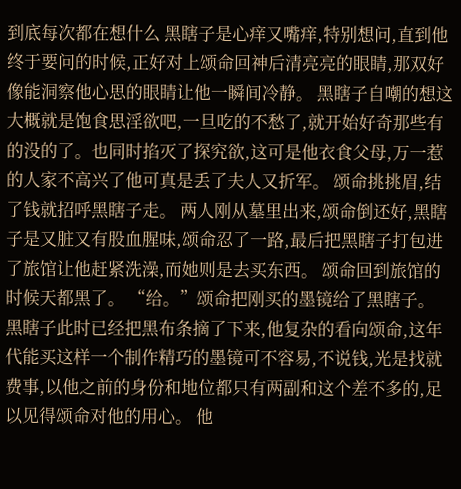到底每次都在想什么 黑瞎子是心痒又嘴痒,特别想问,直到他终于要问的时候,正好对上颂命回神后清亮亮的眼睛,那双好像能洞察他心思的眼睛让他一瞬间冷静。 黑瞎子自嘲的想这大概就是饱食思淫欲吧,一旦吃的不愁了,就开始好奇那些有的没的了。也同时掐灭了探究欲,这可是他衣食父母,万一惹的人家不高兴了他可真是丢了夫人又折军。 颂命挑挑眉,结了钱就招呼黑瞎子走。 两人刚从墓里出来,颂命倒还好,黑瞎子是又脏又有股血腥味,颂命忍了一路,最后把黑瞎子打包进了旅馆让他赶紧洗澡,而她则是去买东西。 颂命回到旅馆的时候天都黑了。 “给。”颂命把刚买的墨镜给了黑瞎子。 黑瞎子此时已经把黑布条摘了下来,他复杂的看向颂命,这年代能买这样一个制作精巧的墨镜可不容易,不说钱,光是找就费事,以他之前的身份和地位都只有两副和这个差不多的,足以见得颂命对他的用心。 他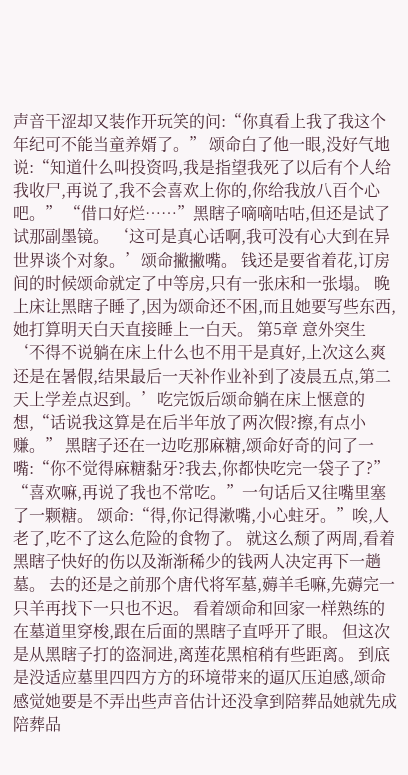声音干涩却又装作开玩笑的问:“你真看上我了我这个年纪可不能当童养婿了。” 颂命白了他一眼,没好气地说:“知道什么叫投资吗,我是指望我死了以后有个人给我收尸,再说了,我不会喜欢上你的,你给我放八百个心吧。” “借口好烂……”黑瞎子嘀嘀咕咕,但还是试了试那副墨镜。 ‘这可是真心话啊,我可没有心大到在异世界谈个对象。’颂命撇撇嘴。 钱还是要省着花,订房间的时候颂命就定了中等房,只有一张床和一张塌。 晚上床让黑瞎子睡了,因为颂命还不困,而且她要写些东西,她打算明天白天直接睡上一白天。 第5章 意外突生 ‘不得不说躺在床上什么也不用干是真好,上次这么爽还是在暑假,结果最后一天补作业补到了凌晨五点,第二天上学差点迟到。’吃完饭后颂命躺在床上惬意的想,“话说我这算是在后半年放了两次假?擦,有点小赚。” 黑瞎子还在一边吃那麻糖,颂命好奇的问了一嘴:“你不觉得麻糖黏牙?我去,你都快吃完一袋子了?” “喜欢嘛,再说了我也不常吃。”一句话后又往嘴里塞了一颗糖。 颂命:“得,你记得漱嘴,小心蛀牙。”唉,人老了,吃不了这么危险的食物了。 就这么颓了两周,看着黑瞎子快好的伤以及渐渐稀少的钱两人决定再下一趟墓。 去的还是之前那个唐代将军墓,薅羊毛嘛,先薅完一只羊再找下一只也不迟。 看着颂命和回家一样熟练的在墓道里穿梭,跟在后面的黑瞎子直呼开了眼。 但这次是从黑瞎子打的盗洞进,离莲花黑棺稍有些距离。 到底是没适应墓里四四方方的环境带来的逼仄压迫感,颂命感觉她要是不弄出些声音估计还没拿到陪葬品她就先成陪葬品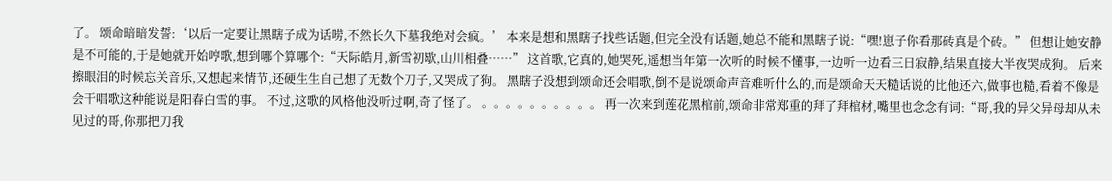了。 颂命暗暗发誓:‘以后一定要让黑瞎子成为话唠,不然长久下墓我绝对会疯。’ 本来是想和黑瞎子找些话题,但完全没有话题,她总不能和黑瞎子说:“嘿!崽子你看那砖真是个砖。” 但想让她安静是不可能的,于是她就开始哼歌,想到哪个算哪个:“天际皓月,新雪初歇,山川相叠……” 这首歌,它真的,她哭死,遥想当年第一次听的时候不懂事,一边听一边看三日寂静,结果直接大半夜哭成狗。 后来擦眼泪的时候忘关音乐,又想起来情节,还硬生生自己想了无数个刀子,又哭成了狗。 黑瞎子没想到颂命还会唱歌,倒不是说颂命声音难听什么的,而是颂命天天糙话说的比他还六,做事也糙,看着不像是会干唱歌这种能说是阳春白雪的事。 不过,这歌的风格他没听过啊,奇了怪了。 。。。。。。。。。。 再一次来到莲花黑棺前,颂命非常郑重的拜了拜棺材,嘴里也念念有词:“哥,我的异父异母却从未见过的哥,你那把刀我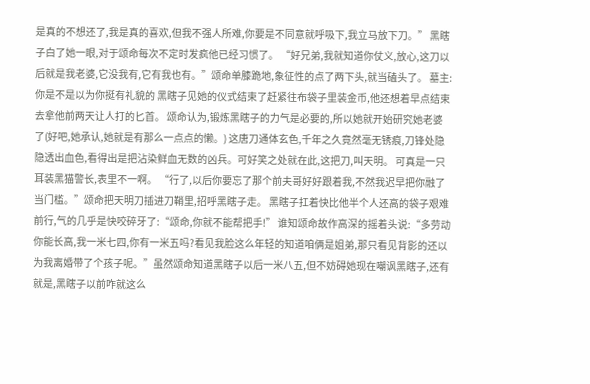是真的不想还了,我是真的喜欢,但我不强人所难,你要是不同意就呼吸下,我立马放下刀。” 黑瞎子白了她一眼,对于颂命每次不定时发疯他已经习惯了。 “好兄弟,我就知道你仗义,放心,这刀以后就是我老婆,它没我有,它有我也有。”颂命单膝跪地,象征性的点了两下头,就当磕头了。 墓主:你是不是以为你挺有礼貌的 黑瞎子见她的仪式结束了赶紧往布袋子里装金币,他还想着早点结束去拿他前两天让人打的匕首。 颂命认为,锻炼黑瞎子的力气是必要的,所以她就开始研究她老婆了(好吧,她承认,她就是有那么一点点的懒。) 这唐刀通体玄色,千年之久竟然毫无锈痕,刀锋处隐隐透出血色,看得出是把沾染鲜血无数的凶兵。可好笑之处就在此,这把刀,叫天明。 可真是一只耳装黑猫警长,表里不一啊。 “行了,以后你要忘了那个前夫哥好好跟着我,不然我迟早把你融了当门槛。”颂命把天明刀插进刀鞘里,招呼黑瞎子走。 黑瞎子扛着快比他半个人还高的袋子艰难前行,气的几乎是快咬碎牙了:“颂命,你就不能帮把手!” 谁知颂命故作高深的摇着头说:“多劳动你能长高,我一米七四,你有一米五吗?看见我脸这么年轻的知道咱俩是姐弟,那只看见背影的还以为我离婚带了个孩子呢。”虽然颂命知道黑瞎子以后一米八五,但不妨碍她现在嘲讽黑瞎子,还有就是,黑瞎子以前咋就这么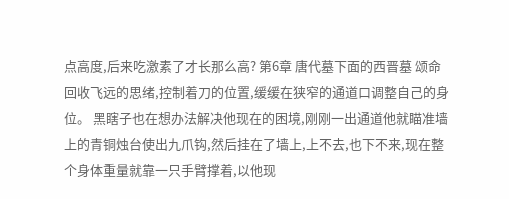点高度,后来吃激素了才长那么高? 第6章 唐代墓下面的西晋墓 颂命回收飞远的思绪,控制着刀的位置,缓缓在狭窄的通道口调整自己的身位。 黑瞎子也在想办法解决他现在的困境,刚刚一出通道他就瞄准墙上的青铜烛台使出九爪钩,然后挂在了墙上,上不去,也下不来,现在整个身体重量就靠一只手臂撑着,以他现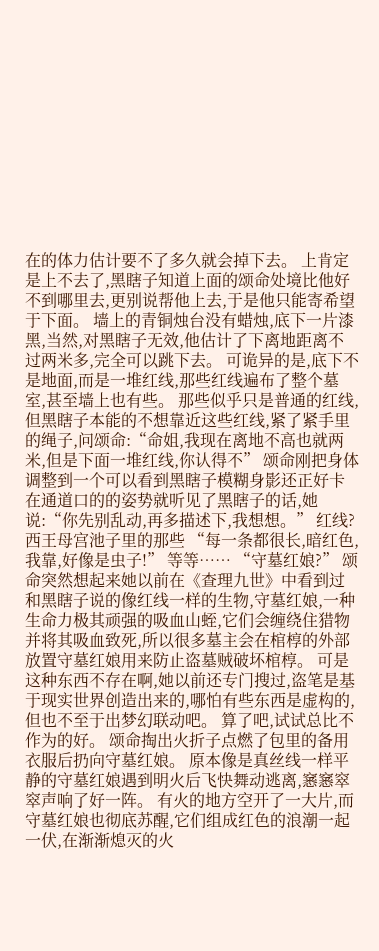在的体力估计要不了多久就会掉下去。 上肯定是上不去了,黑瞎子知道上面的颂命处境比他好不到哪里去,更别说帮他上去,于是他只能寄希望于下面。 墙上的青铜烛台没有蜡烛,底下一片漆黑,当然,对黑瞎子无效,他估计了下离地距离不过两米多,完全可以跳下去。 可诡异的是,底下不是地面,而是一堆红线,那些红线遍布了整个墓室,甚至墙上也有些。 那些似乎只是普通的红线,但黑瞎子本能的不想靠近这些红线,紧了紧手里的绳子,问颂命:“命姐,我现在离地不高也就两米,但是下面一堆红线,你认得不” 颂命刚把身体调整到一个可以看到黑瞎子模糊身影还正好卡在通道口的的姿势就听见了黑瞎子的话,她说:“你先别乱动,再多描述下,我想想。” 红线?西王母宫池子里的那些 “每一条都很长,暗红色,我靠,好像是虫子!” 等等…… “守墓红娘?” 颂命突然想起来她以前在《查理九世》中看到过和黑瞎子说的像红线一样的生物,守墓红娘,一种生命力极其顽强的吸血山蛭,它们会缠绕住猎物并将其吸血致死,所以很多墓主会在棺椁的外部放置守墓红娘用来防止盗墓贼破坏棺椁。 可是这种东西不存在啊,她以前还专门搜过,盗笔是基于现实世界创造出来的,哪怕有些东西是虚构的,但也不至于出梦幻联动吧。 算了吧,试试总比不作为的好。 颂命掏出火折子点燃了包里的备用衣服后扔向守墓红娘。 原本像是真丝线一样平静的守墓红娘遇到明火后飞快舞动逃离,窸窸窣窣声响了好一阵。 有火的地方空开了一大片,而守墓红娘也彻底苏醒,它们组成红色的浪潮一起一伏,在渐渐熄灭的火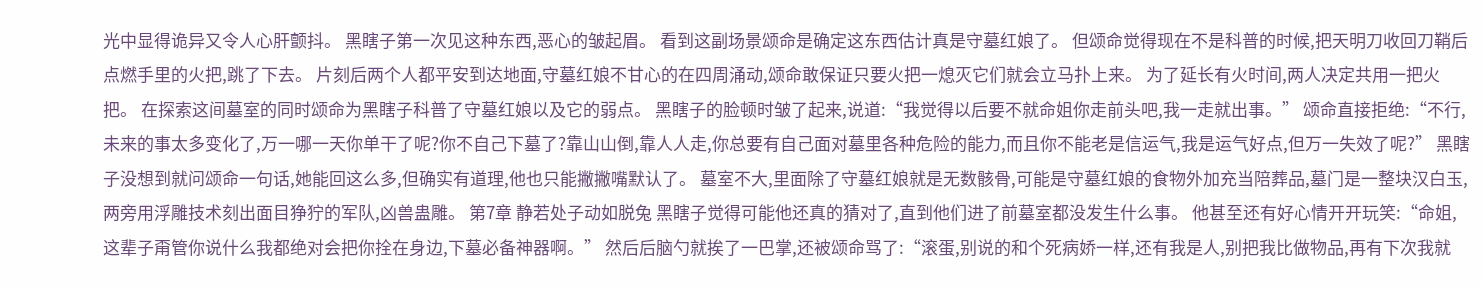光中显得诡异又令人心肝颤抖。 黑瞎子第一次见这种东西,恶心的皱起眉。 看到这副场景颂命是确定这东西估计真是守墓红娘了。 但颂命觉得现在不是科普的时候,把天明刀收回刀鞘后点燃手里的火把,跳了下去。 片刻后两个人都平安到达地面,守墓红娘不甘心的在四周涌动,颂命敢保证只要火把一熄灭它们就会立马扑上来。 为了延长有火时间,两人决定共用一把火把。 在探索这间墓室的同时颂命为黑瞎子科普了守墓红娘以及它的弱点。 黑瞎子的脸顿时皱了起来,说道:“我觉得以后要不就命姐你走前头吧,我一走就出事。” 颂命直接拒绝:“不行,未来的事太多变化了,万一哪一天你单干了呢?你不自己下墓了?靠山山倒,靠人人走,你总要有自己面对墓里各种危险的能力,而且你不能老是信运气,我是运气好点,但万一失效了呢?” 黑瞎子没想到就问颂命一句话,她能回这么多,但确实有道理,他也只能撇撇嘴默认了。 墓室不大,里面除了守墓红娘就是无数骸骨,可能是守墓红娘的食物外加充当陪葬品,墓门是一整块汉白玉,两旁用浮雕技术刻出面目狰狞的军队,凶兽蛊雕。 第7章 静若处子动如脱兔 黑瞎子觉得可能他还真的猜对了,直到他们进了前墓室都没发生什么事。 他甚至还有好心情开开玩笑:“命姐,这辈子甭管你说什么我都绝对会把你拴在身边,下墓必备神器啊。” 然后后脑勺就挨了一巴掌,还被颂命骂了:“滚蛋,别说的和个死病娇一样,还有我是人,别把我比做物品,再有下次我就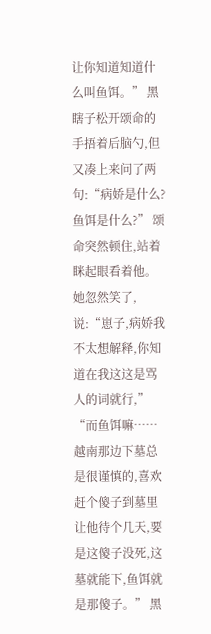让你知道知道什么叫鱼饵。” 黑瞎子松开颂命的手捂着后脑勺,但又凑上来问了两句:“病娇是什么?鱼饵是什么?” 颂命突然顿住,站着眯起眼看着他。 她忽然笑了,说:“崽子,病娇我不太想解释,你知道在我这这是骂人的词就行,” “而鱼饵嘛……越南那边下墓总是很谨慎的,喜欢赶个傻子到墓里让他待个几天,要是这傻子没死,这墓就能下,鱼饵就是那傻子。” 黑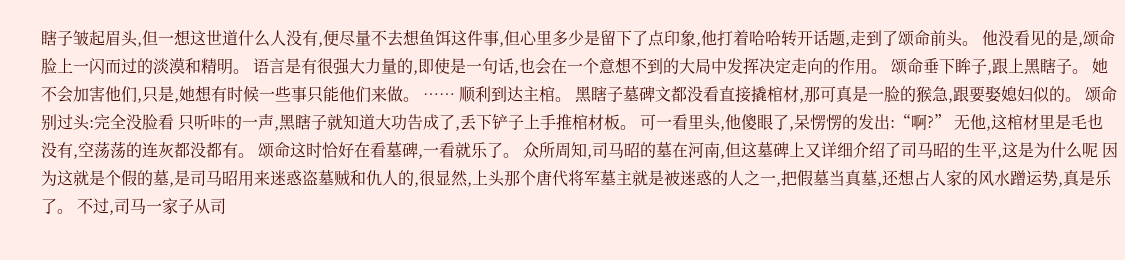瞎子皱起眉头,但一想这世道什么人没有,便尽量不去想鱼饵这件事,但心里多少是留下了点印象,他打着哈哈转开话题,走到了颂命前头。 他没看见的是,颂命脸上一闪而过的淡漠和精明。 语言是有很强大力量的,即使是一句话,也会在一个意想不到的大局中发挥决定走向的作用。 颂命垂下眸子,跟上黑瞎子。 她不会加害他们,只是,她想有时候一些事只能他们来做。 …… 顺利到达主棺。 黑瞎子墓碑文都没看直接撬棺材,那可真是一脸的猴急,跟要娶媳妇似的。 颂命别过头:完全没脸看 只听咔的一声,黑瞎子就知道大功告成了,丢下铲子上手推棺材板。 可一看里头,他傻眼了,呆愣愣的发出:“啊?” 无他,这棺材里是毛也没有,空荡荡的连灰都没都有。 颂命这时恰好在看墓碑,一看就乐了。 众所周知,司马昭的墓在河南,但这墓碑上又详细介绍了司马昭的生平,这是为什么呢 因为这就是个假的墓,是司马昭用来迷惑盗墓贼和仇人的,很显然,上头那个唐代将军墓主就是被迷惑的人之一,把假墓当真墓,还想占人家的风水蹭运势,真是乐了。 不过,司马一家子从司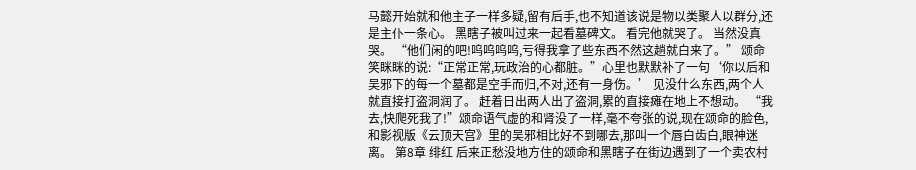马懿开始就和他主子一样多疑,留有后手,也不知道该说是物以类聚人以群分,还是主仆一条心。 黑瞎子被叫过来一起看墓碑文。 看完他就哭了。 当然没真哭。 “他们闲的吧!呜呜呜呜,亏得我拿了些东西不然这趟就白来了。” 颂命笑眯眯的说:“正常正常,玩政治的心都脏。”心里也默默补了一句‘你以后和吴邪下的每一个墓都是空手而归,不对,还有一身伤。’ 见没什么东西,两个人就直接打盗洞润了。 赶着日出两人出了盗洞,累的直接瘫在地上不想动。 “我去,快爬死我了!”颂命语气虚的和肾没了一样,毫不夸张的说,现在颂命的脸色,和影视版《云顶天宫》里的吴邪相比好不到哪去,那叫一个唇白齿白,眼神迷离。 第8章 绯红 后来正愁没地方住的颂命和黑瞎子在街边遇到了一个卖农村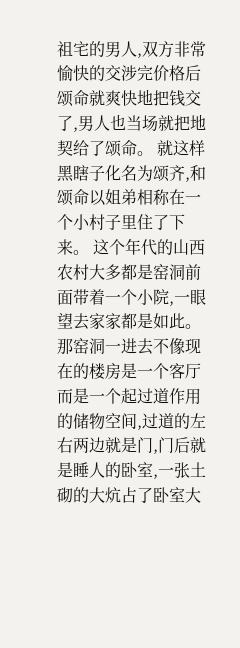祖宅的男人,双方非常愉快的交涉完价格后颂命就爽快地把钱交了,男人也当场就把地契给了颂命。 就这样黑瞎子化名为颂齐,和颂命以姐弟相称在一个小村子里住了下来。 这个年代的山西农村大多都是窑洞前面带着一个小院,一眼望去家家都是如此。 那窑洞一进去不像现在的楼房是一个客厅而是一个起过道作用的储物空间,过道的左右两边就是门,门后就是睡人的卧室,一张土砌的大炕占了卧室大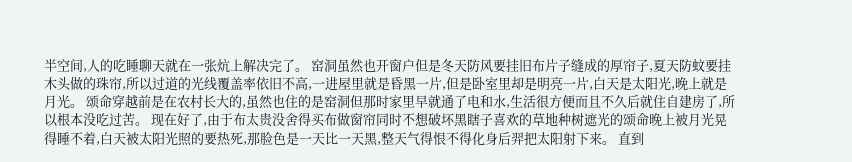半空间,人的吃睡聊天就在一张炕上解决完了。 窑洞虽然也开窗户但是冬天防风要挂旧布片子缝成的厚帘子,夏天防蚊要挂木头做的珠帘,所以过道的光线覆盖率依旧不高,一进屋里就是昏黑一片,但是卧室里却是明亮一片,白天是太阳光,晚上就是月光。 颂命穿越前是在农村长大的,虽然也住的是窑洞但那时家里早就通了电和水,生活很方便而且不久后就住自建房了,所以根本没吃过苦。 现在好了,由于布太贵没舍得买布做窗帘同时不想破坏黑瞎子喜欢的草地种树遮光的颂命晚上被月光晃得睡不着,白天被太阳光照的要热死,那脸色是一天比一天黑,整天气得恨不得化身后羿把太阳射下来。 直到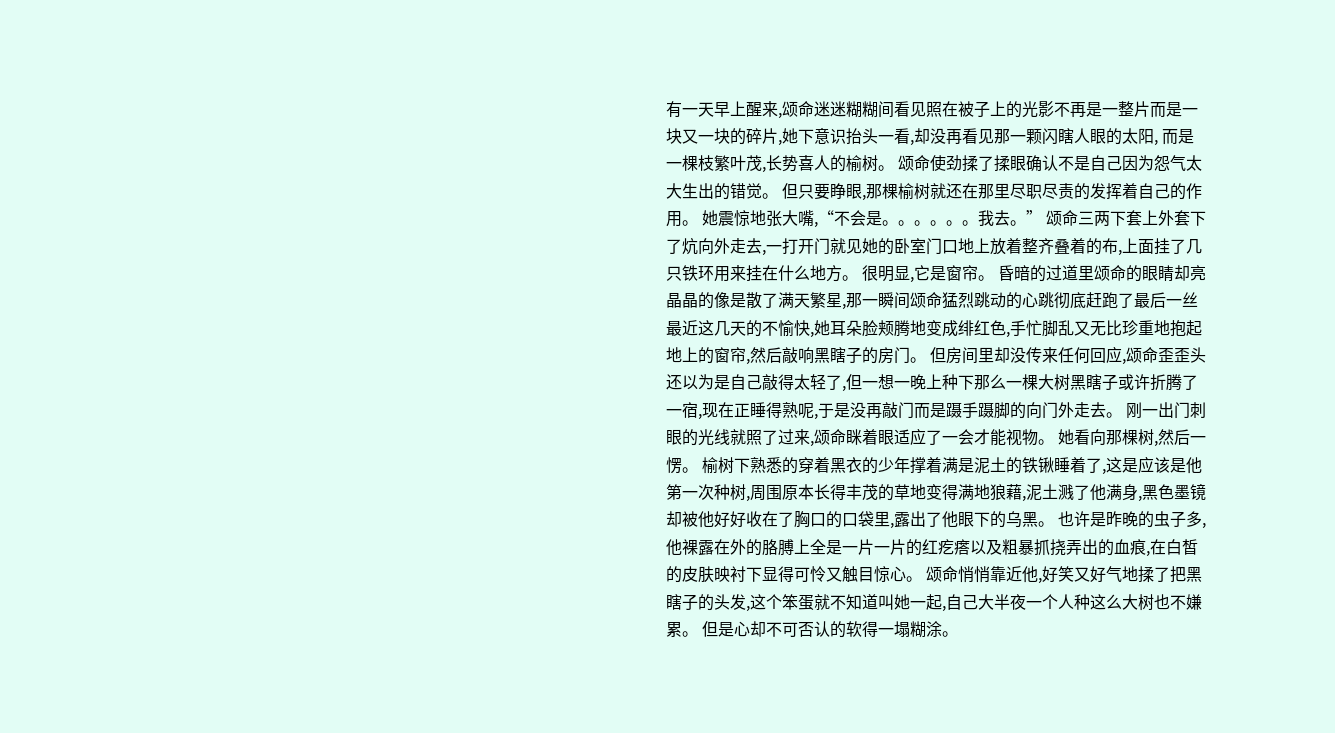有一天早上醒来,颂命迷迷糊糊间看见照在被子上的光影不再是一整片而是一块又一块的碎片,她下意识抬头一看,却没再看见那一颗闪瞎人眼的太阳, 而是一棵枝繁叶茂,长势喜人的榆树。 颂命使劲揉了揉眼确认不是自己因为怨气太大生出的错觉。 但只要睁眼,那棵榆树就还在那里尽职尽责的发挥着自己的作用。 她震惊地张大嘴,“不会是。。。。。。我去。” 颂命三两下套上外套下了炕向外走去,一打开门就见她的卧室门口地上放着整齐叠着的布,上面挂了几只铁环用来挂在什么地方。 很明显,它是窗帘。 昏暗的过道里颂命的眼睛却亮晶晶的像是散了满天繁星,那一瞬间颂命猛烈跳动的心跳彻底赶跑了最后一丝最近这几天的不愉快,她耳朵脸颊腾地变成绯红色,手忙脚乱又无比珍重地抱起地上的窗帘,然后敲响黑瞎子的房门。 但房间里却没传来任何回应,颂命歪歪头还以为是自己敲得太轻了,但一想一晚上种下那么一棵大树黑瞎子或许折腾了一宿,现在正睡得熟呢,于是没再敲门而是蹑手蹑脚的向门外走去。 刚一出门刺眼的光线就照了过来,颂命眯着眼适应了一会才能视物。 她看向那棵树,然后一愣。 榆树下熟悉的穿着黑衣的少年撑着满是泥土的铁锹睡着了,这是应该是他第一次种树,周围原本长得丰茂的草地变得满地狼藉,泥土溅了他满身,黑色墨镜却被他好好收在了胸口的口袋里,露出了他眼下的乌黑。 也许是昨晚的虫子多,他裸露在外的胳膊上全是一片一片的红疙瘩以及粗暴抓挠弄出的血痕,在白皙的皮肤映衬下显得可怜又触目惊心。 颂命悄悄靠近他,好笑又好气地揉了把黑瞎子的头发,这个笨蛋就不知道叫她一起,自己大半夜一个人种这么大树也不嫌累。 但是心却不可否认的软得一塌糊涂。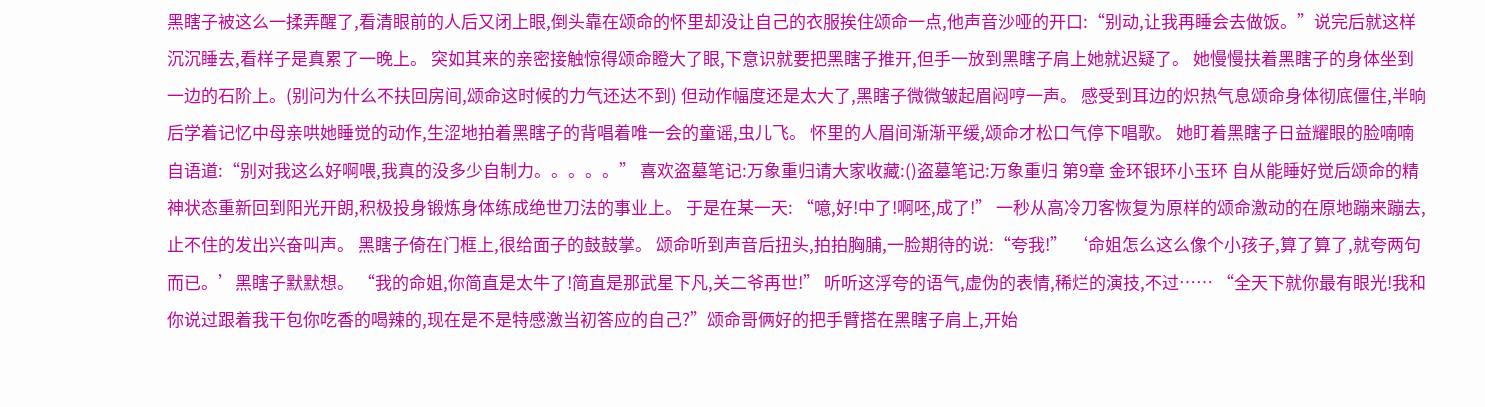黑瞎子被这么一揉弄醒了,看清眼前的人后又闭上眼,倒头靠在颂命的怀里却没让自己的衣服挨住颂命一点,他声音沙哑的开口:“别动,让我再睡会去做饭。”说完后就这样沉沉睡去,看样子是真累了一晚上。 突如其来的亲密接触惊得颂命瞪大了眼,下意识就要把黑瞎子推开,但手一放到黑瞎子肩上她就迟疑了。 她慢慢扶着黑瞎子的身体坐到一边的石阶上。(别问为什么不扶回房间,颂命这时候的力气还达不到) 但动作幅度还是太大了,黑瞎子微微皱起眉闷哼一声。 感受到耳边的炽热气息颂命身体彻底僵住,半晌后学着记忆中母亲哄她睡觉的动作,生涩地拍着黑瞎子的背唱着唯一会的童谣,虫儿飞。 怀里的人眉间渐渐平缓,颂命才松口气停下唱歌。 她盯着黑瞎子日益耀眼的脸喃喃自语道:“别对我这么好啊喂,我真的没多少自制力。。。。。” 喜欢盗墓笔记:万象重归请大家收藏:()盗墓笔记:万象重归 第9章 金环银环小玉环 自从能睡好觉后颂命的精神状态重新回到阳光开朗,积极投身锻炼身体练成绝世刀法的事业上。 于是在某一天: “噫,好!中了!啊呸,成了!” 一秒从高冷刀客恢复为原样的颂命激动的在原地蹦来蹦去,止不住的发出兴奋叫声。 黑瞎子倚在门框上,很给面子的鼓鼓掌。 颂命听到声音后扭头,拍拍胸脯,一脸期待的说:“夸我!” ‘命姐怎么这么像个小孩子,算了算了,就夸两句而已。’黑瞎子默默想。 “我的命姐,你简直是太牛了!简直是那武星下凡,关二爷再世!” 听听这浮夸的语气,虚伪的表情,稀烂的演技,不过…… “全天下就你最有眼光!我和你说过跟着我干包你吃香的喝辣的,现在是不是特感激当初答应的自己?”颂命哥俩好的把手臂搭在黑瞎子肩上,开始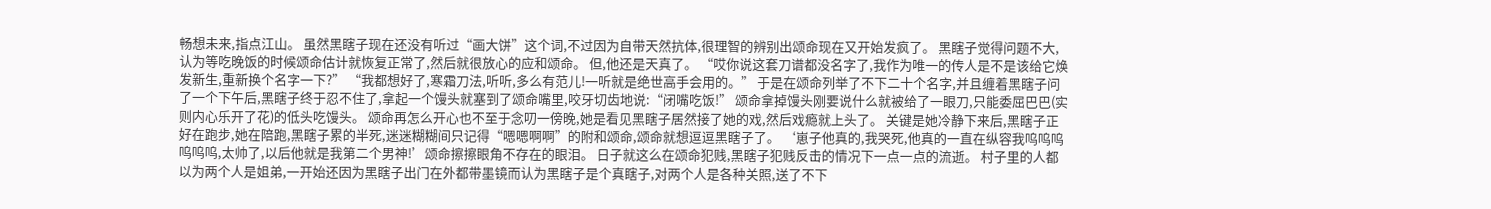畅想未来,指点江山。 虽然黑瞎子现在还没有听过“画大饼”这个词,不过因为自带天然抗体,很理智的辨别出颂命现在又开始发疯了。 黑瞎子觉得问题不大,认为等吃晚饭的时候颂命估计就恢复正常了,然后就很放心的应和颂命。 但,他还是天真了。 “哎你说这套刀谱都没名字了,我作为唯一的传人是不是该给它焕发新生,重新换个名字一下?” “我都想好了,寒霜刀法,听听,多么有范儿!一听就是绝世高手会用的。” 于是在颂命列举了不下二十个名字,并且缠着黑瞎子问了一个下午后,黑瞎子终于忍不住了,拿起一个馒头就塞到了颂命嘴里,咬牙切齿地说:“闭嘴吃饭!” 颂命拿掉馒头刚要说什么就被给了一眼刀,只能委屈巴巴(实则内心乐开了花)的低头吃馒头。 颂命再怎么开心也不至于念叨一傍晚,她是看见黑瞎子居然接了她的戏,然后戏瘾就上头了。 关键是她冷静下来后,黑瞎子正好在跑步,她在陪跑,黑瞎子累的半死,迷迷糊糊间只记得“嗯嗯啊啊”的附和颂命,颂命就想逗逗黑瞎子了。 ‘崽子他真的,我哭死,他真的一直在纵容我呜呜呜呜呜呜,太帅了,以后他就是我第二个男神!’颂命擦擦眼角不存在的眼泪。 日子就这么在颂命犯贱,黑瞎子犯贱反击的情况下一点一点的流逝。 村子里的人都以为两个人是姐弟,一开始还因为黑瞎子出门在外都带墨镜而认为黑瞎子是个真瞎子,对两个人是各种关照,送了不下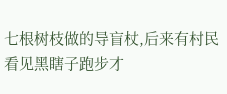七根树枝做的导盲杖,后来有村民看见黑瞎子跑步才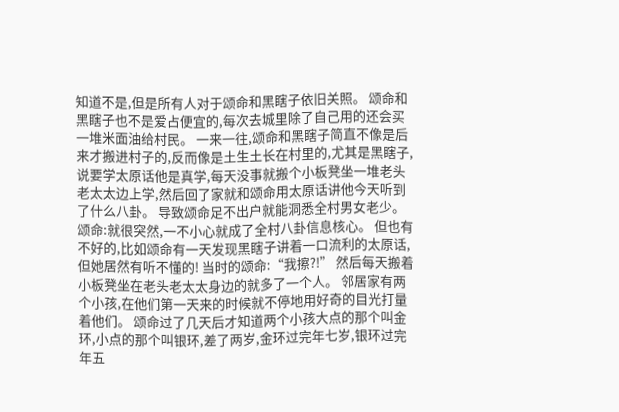知道不是,但是所有人对于颂命和黑瞎子依旧关照。 颂命和黑瞎子也不是爱占便宜的,每次去城里除了自己用的还会买一堆米面油给村民。 一来一往,颂命和黑瞎子简直不像是后来才搬进村子的,反而像是土生土长在村里的,尤其是黑瞎子,说要学太原话他是真学,每天没事就搬个小板凳坐一堆老头老太太边上学,然后回了家就和颂命用太原话讲他今天听到了什么八卦。 导致颂命足不出户就能洞悉全村男女老少。 颂命:就很突然,一不小心就成了全村八卦信息核心。 但也有不好的,比如颂命有一天发现黑瞎子讲着一口流利的太原话,但她居然有听不懂的! 当时的颂命:“我擦?!” 然后每天搬着小板凳坐在老头老太太身边的就多了一个人。 邻居家有两个小孩,在他们第一天来的时候就不停地用好奇的目光打量着他们。 颂命过了几天后才知道两个小孩大点的那个叫金环,小点的那个叫银环,差了两岁,金环过完年七岁,银环过完年五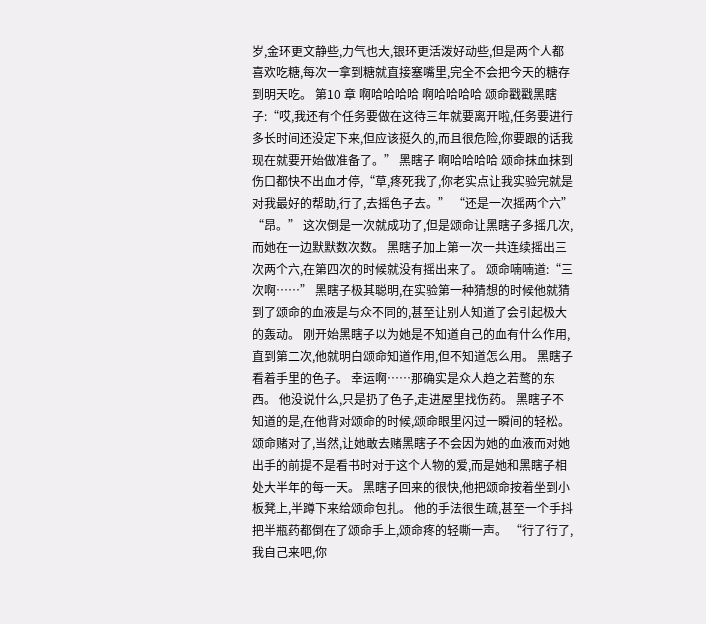岁,金环更文静些,力气也大,银环更活泼好动些,但是两个人都喜欢吃糖,每次一拿到糖就直接塞嘴里,完全不会把今天的糖存到明天吃。 第10 章 啊哈哈哈哈 啊哈哈哈哈 颂命戳戳黑瞎子:“哎,我还有个任务要做在这待三年就要离开啦,任务要进行多长时间还没定下来,但应该挺久的,而且很危险,你要跟的话我现在就要开始做准备了。” 黑瞎子 啊哈哈哈哈 颂命抹血抹到伤口都快不出血才停,“草,疼死我了,你老实点让我实验完就是对我最好的帮助,行了,去摇色子去。” “还是一次摇两个六” “昂。” 这次倒是一次就成功了,但是颂命让黑瞎子多摇几次,而她在一边默默数次数。 黑瞎子加上第一次一共连续摇出三次两个六,在第四次的时候就没有摇出来了。 颂命喃喃道:“三次啊……” 黑瞎子极其聪明,在实验第一种猜想的时候他就猜到了颂命的血液是与众不同的,甚至让别人知道了会引起极大的轰动。 刚开始黑瞎子以为她是不知道自己的血有什么作用,直到第二次,他就明白颂命知道作用,但不知道怎么用。 黑瞎子看着手里的色子。 幸运啊……那确实是众人趋之若鹜的东西。 他没说什么,只是扔了色子,走进屋里找伤药。 黑瞎子不知道的是,在他背对颂命的时候,颂命眼里闪过一瞬间的轻松。 颂命赌对了,当然,让她敢去赌黑瞎子不会因为她的血液而对她出手的前提不是看书时对于这个人物的爱,而是她和黑瞎子相处大半年的每一天。 黑瞎子回来的很快,他把颂命按着坐到小板凳上,半蹲下来给颂命包扎。 他的手法很生疏,甚至一个手抖把半瓶药都倒在了颂命手上,颂命疼的轻嘶一声。 “行了行了,我自己来吧,你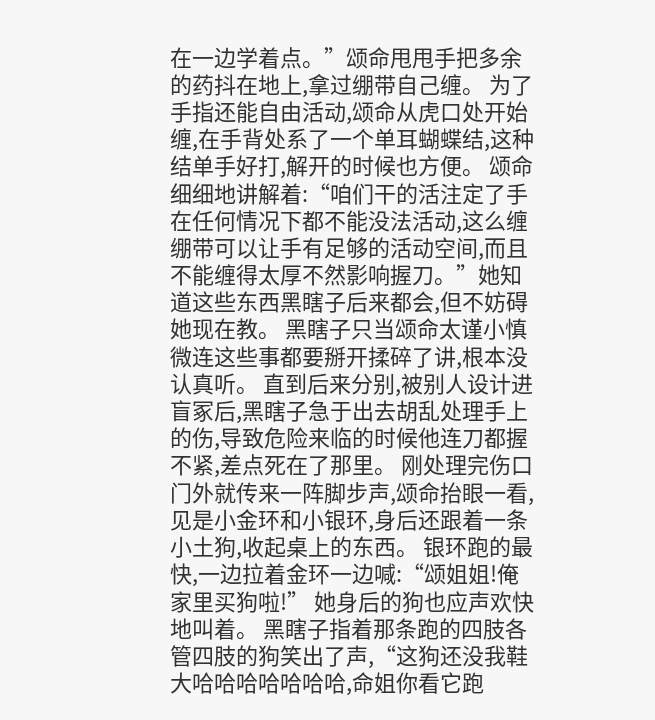在一边学着点。”颂命甩甩手把多余的药抖在地上,拿过绷带自己缠。 为了手指还能自由活动,颂命从虎口处开始缠,在手背处系了一个单耳蝴蝶结,这种结单手好打,解开的时候也方便。 颂命细细地讲解着:“咱们干的活注定了手在任何情况下都不能没法活动,这么缠绷带可以让手有足够的活动空间,而且不能缠得太厚不然影响握刀。”她知道这些东西黑瞎子后来都会,但不妨碍她现在教。 黑瞎子只当颂命太谨小慎微连这些事都要掰开揉碎了讲,根本没认真听。 直到后来分别,被别人设计进盲冢后,黑瞎子急于出去胡乱处理手上的伤,导致危险来临的时候他连刀都握不紧,差点死在了那里。 刚处理完伤口门外就传来一阵脚步声,颂命抬眼一看,见是小金环和小银环,身后还跟着一条小土狗,收起桌上的东西。 银环跑的最快,一边拉着金环一边喊:“颂姐姐!俺家里买狗啦!” 她身后的狗也应声欢快地叫着。 黑瞎子指着那条跑的四肢各管四肢的狗笑出了声,“这狗还没我鞋大哈哈哈哈哈哈哈,命姐你看它跑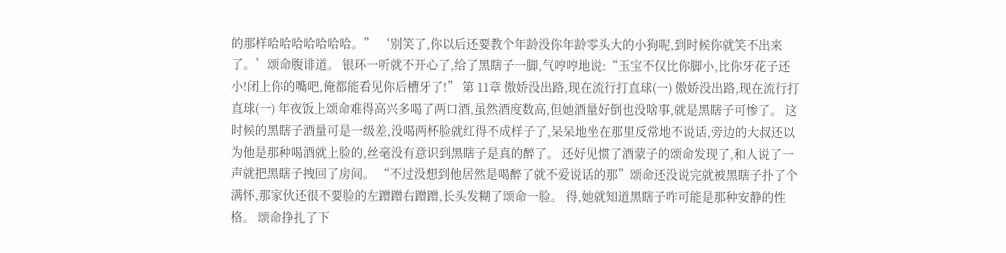的那样哈哈哈哈哈哈哈。” ‘别笑了,你以后还要教个年龄没你年龄零头大的小狗呢,到时候你就笑不出来了。’颂命腹诽道。 银环一听就不开心了,给了黑瞎子一脚,气哼哼地说:“玉宝不仅比你脚小,比你牙花子还小!闭上你的嘴吧,俺都能看见你后槽牙了!” 第 11章 傲娇没出路,现在流行打直球(一) 傲娇没出路,现在流行打直球(一) 年夜饭上颂命难得高兴多喝了两口酒,虽然酒度数高,但她酒量好倒也没啥事,就是黑瞎子可惨了。 这时候的黑瞎子酒量可是一级差,没喝两杯脸就红得不成样子了,呆呆地坐在那里反常地不说话,旁边的大叔还以为他是那种喝酒就上脸的,丝毫没有意识到黑瞎子是真的醉了。 还好见惯了酒蒙子的颂命发现了,和人说了一声就把黑瞎子拽回了房间。 “不过没想到他居然是喝醉了就不爱说话的那”颂命还没说完就被黑瞎子扑了个满怀,那家伙还很不要脸的左蹭蹭右蹭蹭,长头发糊了颂命一脸。 得,她就知道黑瞎子咋可能是那种安静的性格。 颂命挣扎了下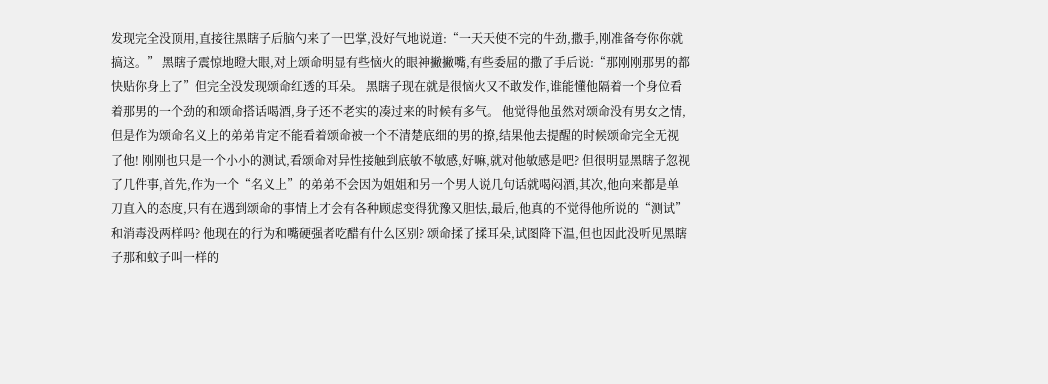发现完全没顶用,直接往黑瞎子后脑勺来了一巴掌,没好气地说道:“一天天使不完的牛劲,撒手,刚准备夸你你就搞这。” 黑瞎子震惊地瞪大眼,对上颂命明显有些恼火的眼神撇撇嘴,有些委屈的撒了手后说:“那刚刚那男的都快贴你身上了”但完全没发现颂命红透的耳朵。 黑瞎子现在就是很恼火又不敢发作,谁能懂他隔着一个身位看着那男的一个劲的和颂命搭话喝酒,身子还不老实的凑过来的时候有多气。 他觉得他虽然对颂命没有男女之情,但是作为颂命名义上的弟弟肯定不能看着颂命被一个不清楚底细的男的撩,结果他去提醒的时候颂命完全无视了他! 刚刚也只是一个小小的测试,看颂命对异性接触到底敏不敏感,好嘛,就对他敏感是吧? 但很明显黑瞎子忽视了几件事,首先,作为一个“名义上”的弟弟不会因为姐姐和另一个男人说几句话就喝闷酒,其次,他向来都是单刀直入的态度,只有在遇到颂命的事情上才会有各种顾虑变得犹豫又胆怯,最后,他真的不觉得他所说的“测试”和消毒没两样吗? 他现在的行为和嘴硬强者吃醋有什么区别? 颂命揉了揉耳朵,试图降下温,但也因此没听见黑瞎子那和蚊子叫一样的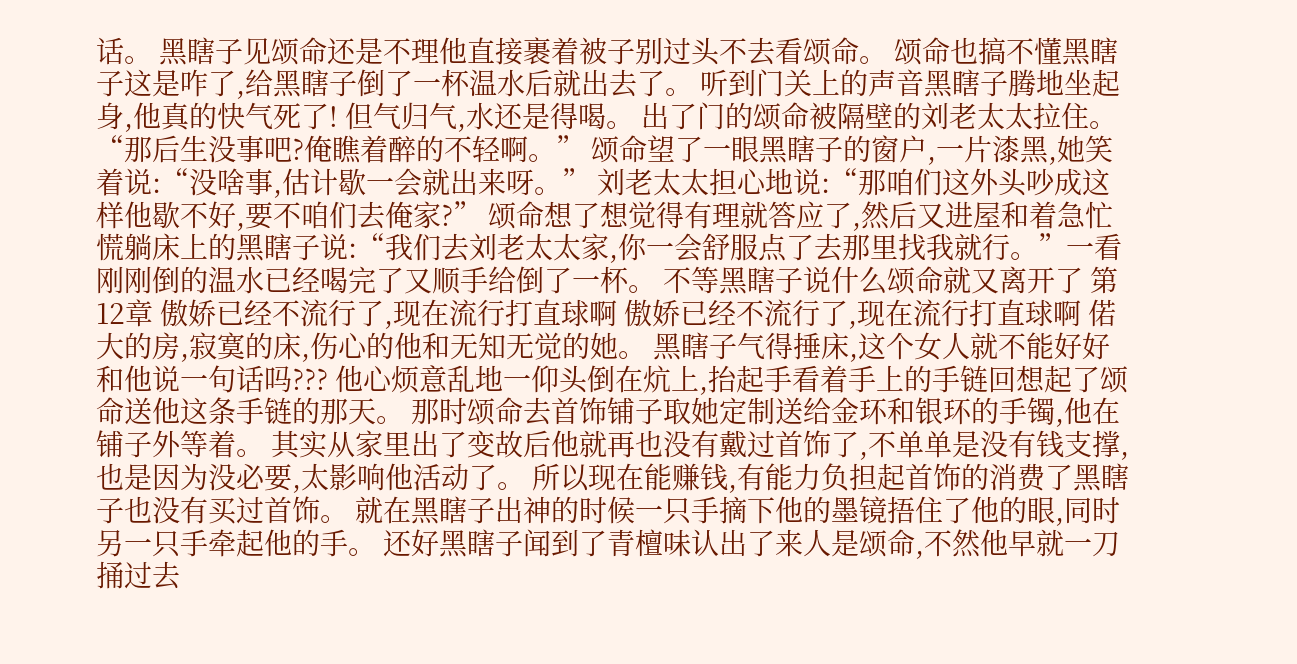话。 黑瞎子见颂命还是不理他直接裹着被子别过头不去看颂命。 颂命也搞不懂黑瞎子这是咋了,给黑瞎子倒了一杯温水后就出去了。 听到门关上的声音黑瞎子腾地坐起身,他真的快气死了! 但气归气,水还是得喝。 出了门的颂命被隔壁的刘老太太拉住。 “那后生没事吧?俺瞧着醉的不轻啊。” 颂命望了一眼黑瞎子的窗户,一片漆黑,她笑着说:“没啥事,估计歇一会就出来呀。” 刘老太太担心地说:“那咱们这外头吵成这样他歇不好,要不咱们去俺家?” 颂命想了想觉得有理就答应了,然后又进屋和着急忙慌躺床上的黑瞎子说:“我们去刘老太太家,你一会舒服点了去那里找我就行。”一看刚刚倒的温水已经喝完了又顺手给倒了一杯。 不等黑瞎子说什么颂命就又离开了 第 12章 傲娇已经不流行了,现在流行打直球啊 傲娇已经不流行了,现在流行打直球啊 偌大的房,寂寞的床,伤心的他和无知无觉的她。 黑瞎子气得捶床,这个女人就不能好好和他说一句话吗??? 他心烦意乱地一仰头倒在炕上,抬起手看着手上的手链回想起了颂命送他这条手链的那天。 那时颂命去首饰铺子取她定制送给金环和银环的手镯,他在铺子外等着。 其实从家里出了变故后他就再也没有戴过首饰了,不单单是没有钱支撑,也是因为没必要,太影响他活动了。 所以现在能赚钱,有能力负担起首饰的消费了黑瞎子也没有买过首饰。 就在黑瞎子出神的时候一只手摘下他的墨镜捂住了他的眼,同时另一只手牵起他的手。 还好黑瞎子闻到了青檀味认出了来人是颂命,不然他早就一刀捅过去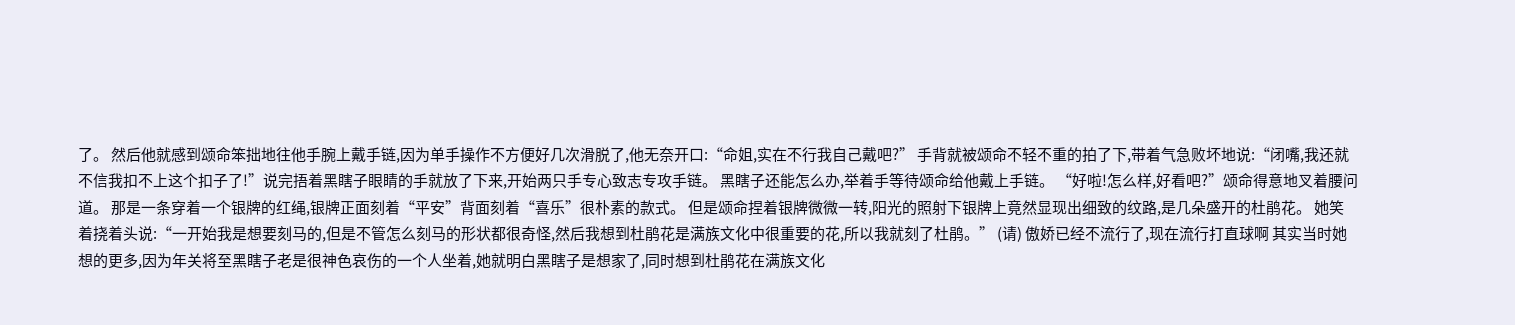了。 然后他就感到颂命笨拙地往他手腕上戴手链,因为单手操作不方便好几次滑脱了,他无奈开口:“命姐,实在不行我自己戴吧?” 手背就被颂命不轻不重的拍了下,带着气急败坏地说:“闭嘴,我还就不信我扣不上这个扣子了!”说完捂着黑瞎子眼睛的手就放了下来,开始两只手专心致志专攻手链。 黑瞎子还能怎么办,举着手等待颂命给他戴上手链。 “好啦!怎么样,好看吧?”颂命得意地叉着腰问道。 那是一条穿着一个银牌的红绳,银牌正面刻着“平安”背面刻着“喜乐”很朴素的款式。 但是颂命捏着银牌微微一转,阳光的照射下银牌上竟然显现出细致的纹路,是几朵盛开的杜鹃花。 她笑着挠着头说:“一开始我是想要刻马的,但是不管怎么刻马的形状都很奇怪,然后我想到杜鹃花是满族文化中很重要的花,所以我就刻了杜鹃。” (请) 傲娇已经不流行了,现在流行打直球啊 其实当时她想的更多,因为年关将至黑瞎子老是很神色哀伤的一个人坐着,她就明白黑瞎子是想家了,同时想到杜鹃花在满族文化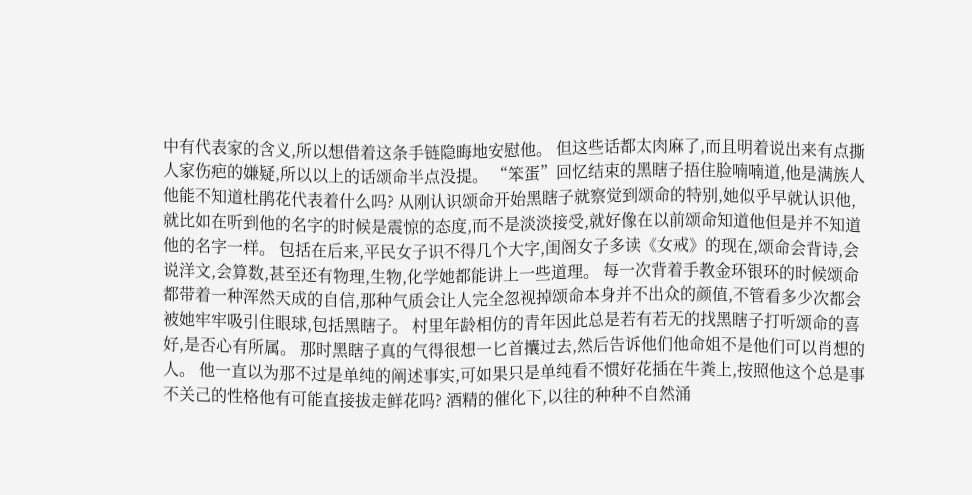中有代表家的含义,所以想借着这条手链隐晦地安慰他。 但这些话都太肉麻了,而且明着说出来有点撕人家伤疤的嫌疑,所以以上的话颂命半点没提。 “笨蛋”回忆结束的黑瞎子捂住脸喃喃道,他是满族人他能不知道杜鹃花代表着什么吗? 从刚认识颂命开始黑瞎子就察觉到颂命的特别,她似乎早就认识他,就比如在听到他的名字的时候是震惊的态度,而不是淡淡接受,就好像在以前颂命知道他但是并不知道他的名字一样。 包括在后来,平民女子识不得几个大字,闺阁女子多读《女戒》的现在,颂命会背诗,会说洋文,会算数,甚至还有物理,生物,化学她都能讲上一些道理。 每一次背着手教金环银环的时候颂命都带着一种浑然天成的自信,那种气质会让人完全忽视掉颂命本身并不出众的颜值,不管看多少次都会被她牢牢吸引住眼球,包括黑瞎子。 村里年龄相仿的青年因此总是若有若无的找黑瞎子打听颂命的喜好,是否心有所属。 那时黑瞎子真的气得很想一匕首攮过去,然后告诉他们他命姐不是他们可以肖想的人。 他一直以为那不过是单纯的阐述事实,可如果只是单纯看不惯好花插在牛粪上,按照他这个总是事不关己的性格他有可能直接拔走鲜花吗? 酒精的催化下,以往的种种不自然涌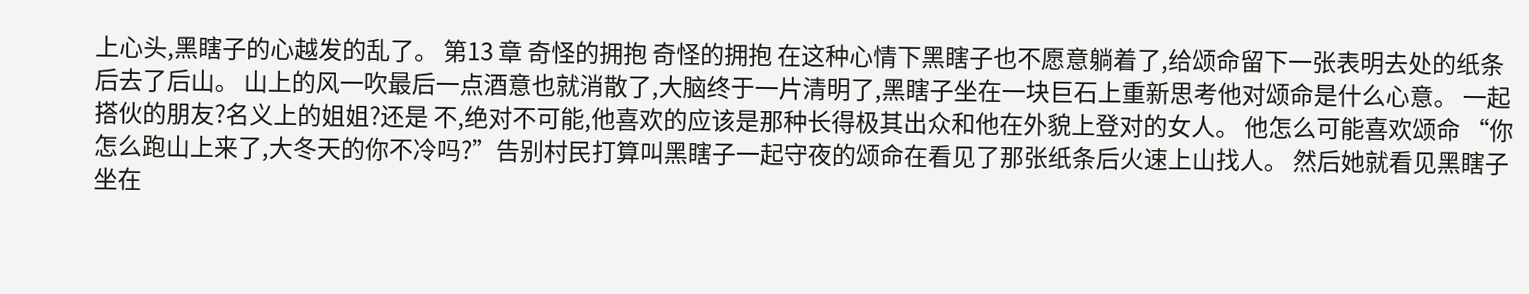上心头,黑瞎子的心越发的乱了。 第13 章 奇怪的拥抱 奇怪的拥抱 在这种心情下黑瞎子也不愿意躺着了,给颂命留下一张表明去处的纸条后去了后山。 山上的风一吹最后一点酒意也就消散了,大脑终于一片清明了,黑瞎子坐在一块巨石上重新思考他对颂命是什么心意。 一起搭伙的朋友?名义上的姐姐?还是 不,绝对不可能,他喜欢的应该是那种长得极其出众和他在外貌上登对的女人。 他怎么可能喜欢颂命 “你怎么跑山上来了,大冬天的你不冷吗?”告别村民打算叫黑瞎子一起守夜的颂命在看见了那张纸条后火速上山找人。 然后她就看见黑瞎子坐在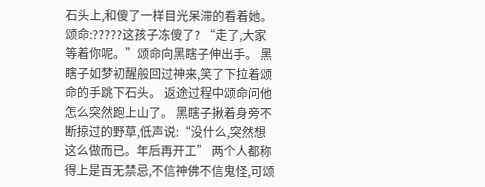石头上,和傻了一样目光呆滞的看着她。 颂命:?????这孩子冻傻了? “走了,大家等着你呢。”颂命向黑瞎子伸出手。 黑瞎子如梦初醒般回过神来,笑了下拉着颂命的手跳下石头。 返途过程中颂命问他怎么突然跑上山了。 黑瞎子揪着身旁不断掠过的野草,低声说:“没什么,突然想这么做而已。年后再开工” 两个人都称得上是百无禁忌,不信神佛不信鬼怪,可颂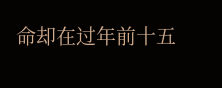命却在过年前十五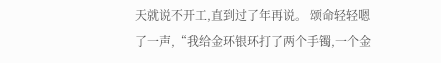天就说不开工,直到过了年再说。 颂命轻轻嗯了一声,“我给金环银环打了两个手镯,一个金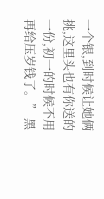一个银,到时候让她俩挑,这里头也有你送的一份,初一的时候不用再给压岁钱了。” 黑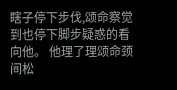瞎子停下步伐,颂命察觉到也停下脚步疑惑的看向他。 他理了理颂命颈间松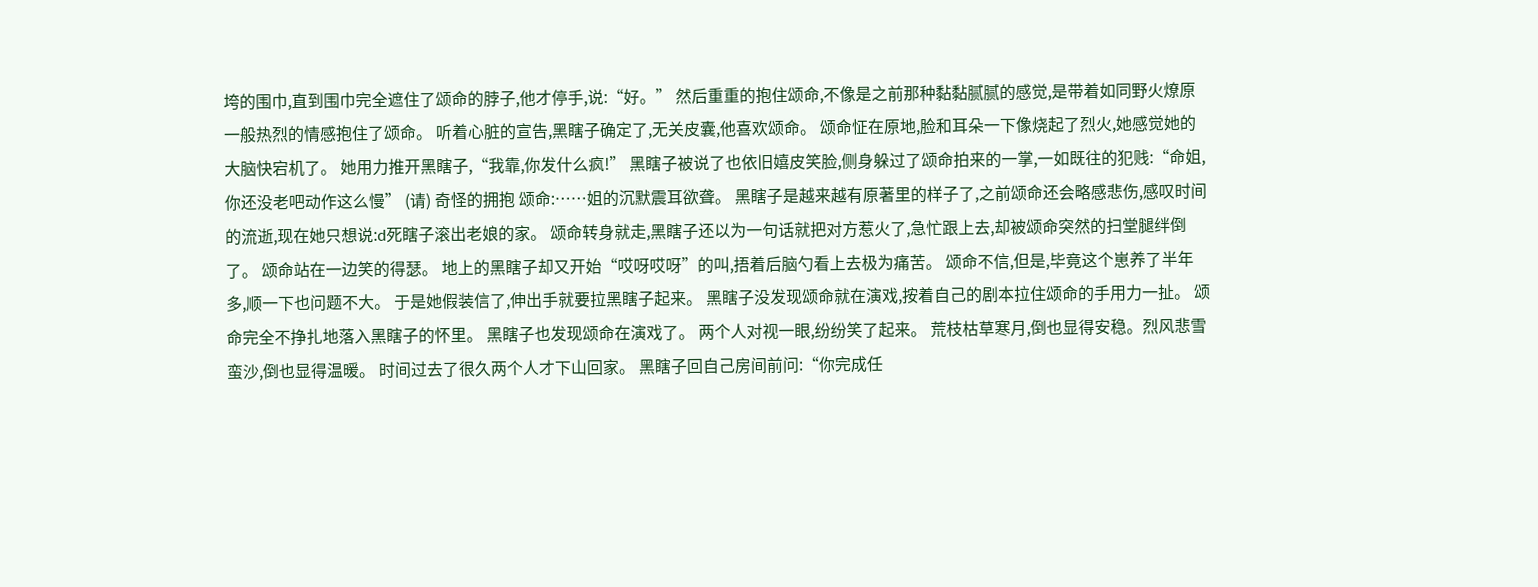垮的围巾,直到围巾完全遮住了颂命的脖子,他才停手,说:“好。” 然后重重的抱住颂命,不像是之前那种黏黏腻腻的感觉,是带着如同野火燎原一般热烈的情感抱住了颂命。 听着心脏的宣告,黑瞎子确定了,无关皮囊,他喜欢颂命。 颂命怔在原地,脸和耳朵一下像烧起了烈火,她感觉她的大脑快宕机了。 她用力推开黑瞎子,“我靠,你发什么疯!” 黑瞎子被说了也依旧嬉皮笑脸,侧身躲过了颂命拍来的一掌,一如既往的犯贱:“命姐,你还没老吧动作这么慢” (请) 奇怪的拥抱 颂命:……姐的沉默震耳欲聋。 黑瞎子是越来越有原著里的样子了,之前颂命还会略感悲伤,感叹时间的流逝,现在她只想说:d死瞎子滚出老娘的家。 颂命转身就走,黑瞎子还以为一句话就把对方惹火了,急忙跟上去,却被颂命突然的扫堂腿绊倒了。 颂命站在一边笑的得瑟。 地上的黑瞎子却又开始“哎呀哎呀”的叫,捂着后脑勺看上去极为痛苦。 颂命不信,但是,毕竟这个崽养了半年多,顺一下也问题不大。 于是她假装信了,伸出手就要拉黑瞎子起来。 黑瞎子没发现颂命就在演戏,按着自己的剧本拉住颂命的手用力一扯。 颂命完全不挣扎地落入黑瞎子的怀里。 黑瞎子也发现颂命在演戏了。 两个人对视一眼,纷纷笑了起来。 荒枝枯草寒月,倒也显得安稳。烈风悲雪蛮沙,倒也显得温暖。 时间过去了很久两个人才下山回家。 黑瞎子回自己房间前问:“你完成任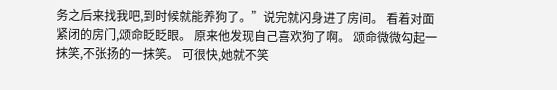务之后来找我吧,到时候就能养狗了。”说完就闪身进了房间。 看着对面紧闭的房门,颂命眨眨眼。 原来他发现自己喜欢狗了啊。 颂命微微勾起一抹笑,不张扬的一抹笑。 可很快,她就不笑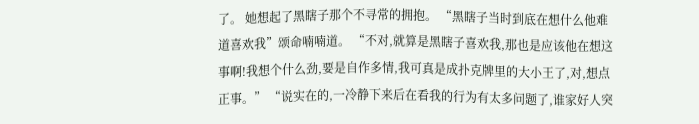了。 她想起了黑瞎子那个不寻常的拥抱。 “黑瞎子当时到底在想什么他难道喜欢我”颂命喃喃道。 “不对,就算是黑瞎子喜欢我,那也是应该他在想这事啊!我想个什么劲,要是自作多情,我可真是成扑克牌里的大小王了,对,想点正事。” “说实在的,一冷静下来后在看我的行为有太多问题了,谁家好人突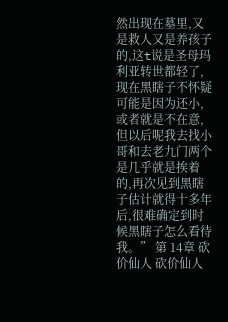然出现在墓里,又是救人又是养孩子的,这t说是圣母玛利亚转世都轻了,现在黑瞎子不怀疑可能是因为还小,或者就是不在意,但以后呢我去找小哥和去老九门两个是几乎就是挨着的,再次见到黑瞎子估计就得十多年后,很难确定到时候黑瞎子怎么看待我。” 第 14章 砍价仙人 砍价仙人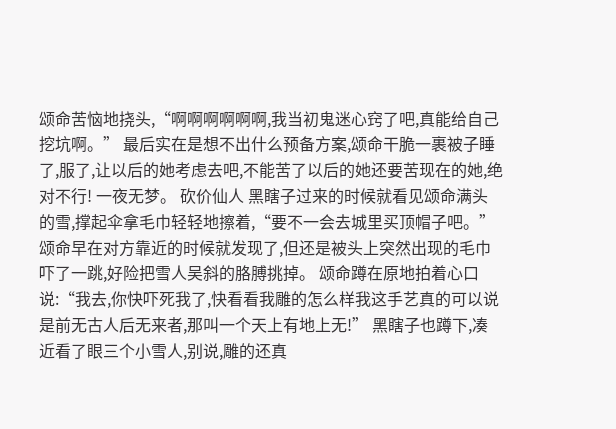颂命苦恼地挠头,“啊啊啊啊啊啊,我当初鬼迷心窍了吧,真能给自己挖坑啊。” 最后实在是想不出什么预备方案,颂命干脆一裹被子睡了,服了,让以后的她考虑去吧,不能苦了以后的她还要苦现在的她,绝对不行! 一夜无梦。 砍价仙人 黑瞎子过来的时候就看见颂命满头的雪,撑起伞拿毛巾轻轻地擦着,“要不一会去城里买顶帽子吧。” 颂命早在对方靠近的时候就发现了,但还是被头上突然出现的毛巾吓了一跳,好险把雪人吴斜的胳膊挑掉。 颂命蹲在原地拍着心口说:“我去,你快吓死我了,快看看我雕的怎么样我这手艺真的可以说是前无古人后无来者,那叫一个天上有地上无!” 黑瞎子也蹲下,凑近看了眼三个小雪人,别说,雕的还真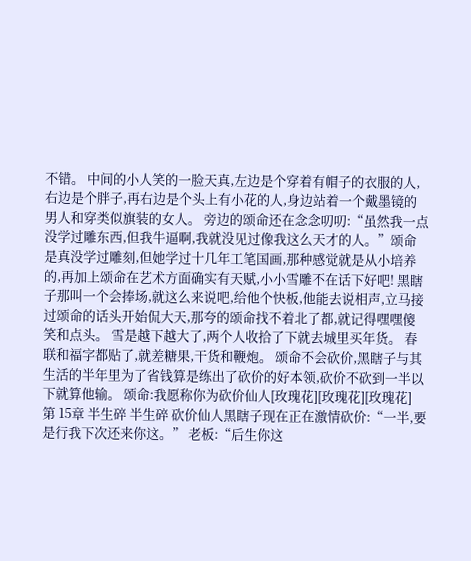不错。 中间的小人笑的一脸天真,左边是个穿着有帽子的衣服的人,右边是个胖子,再右边是个头上有小花的人,身边站着一个戴墨镜的男人和穿类似旗装的女人。 旁边的颂命还在念念叨叨:“虽然我一点没学过雕东西,但我牛逼啊,我就没见过像我这么天才的人。”颂命是真没学过雕刻,但她学过十几年工笔国画,那种感觉就是从小培养的,再加上颂命在艺术方面确实有天赋,小小雪雕不在话下好吧! 黑瞎子那叫一个会捧场,就这么来说吧,给他个快板,他能去说相声,立马接过颂命的话头开始侃大天,那夸的颂命找不着北了都,就记得嘿嘿傻笑和点头。 雪是越下越大了,两个人收拾了下就去城里买年货。 春联和福字都贴了,就差糖果,干货和鞭炮。 颂命不会砍价,黑瞎子与其生活的半年里为了省钱算是练出了砍价的好本领,砍价不砍到一半以下就算他输。 颂命:我愿称你为砍价仙人[玫瑰花][玫瑰花][玫瑰花] 第 15章 半生碎 半生碎 砍价仙人黑瞎子现在正在激情砍价:“一半,要是行我下次还来你这。” 老板:“后生你这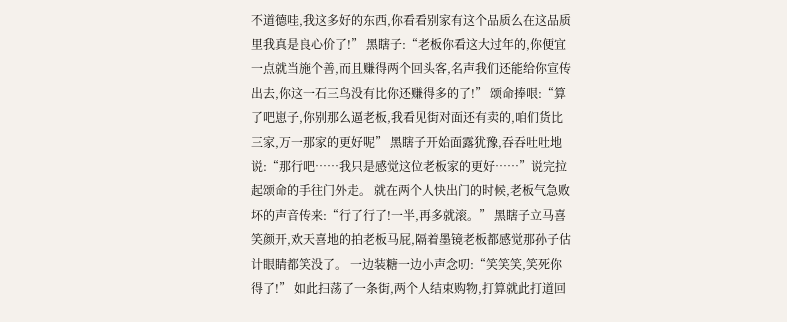不道德哇,我这多好的东西,你看看别家有这个品质么在这品质里我真是良心价了!” 黑瞎子:“老板你看这大过年的,你便宜一点就当施个善,而且赚得两个回头客,名声我们还能给你宣传出去,你这一石三鸟没有比你还赚得多的了!” 颂命捧哏:“算了吧崽子,你别那么逼老板,我看见街对面还有卖的,咱们货比三家,万一那家的更好呢” 黑瞎子开始面露犹豫,吞吞吐吐地说:“那行吧……我只是感觉这位老板家的更好……”说完拉起颂命的手往门外走。 就在两个人快出门的时候,老板气急败坏的声音传来:“行了行了!一半,再多就滚。” 黑瞎子立马喜笑颜开,欢天喜地的拍老板马屁,隔着墨镜老板都感觉那孙子估计眼睛都笑没了。 一边装糖一边小声念叨:“笑笑笑,笑死你得了!” 如此扫荡了一条街,两个人结束购物,打算就此打道回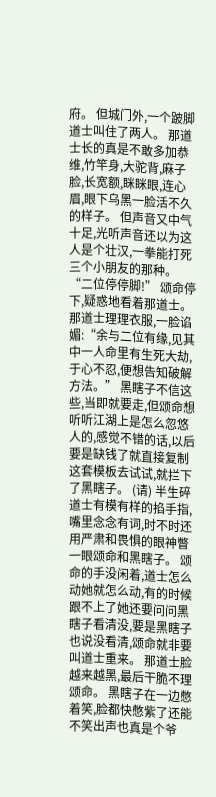府。 但城门外,一个跛脚道士叫住了两人。 那道士长的真是不敢多加恭维,竹竿身,大驼背,麻子脸,长宽额,眯眯眼,连心眉,眼下乌黑一脸活不久的样子。 但声音又中气十足,光听声音还以为这人是个壮汉,一拳能打死三个小朋友的那种。 “二位停停脚!” 颂命停下,疑惑地看着那道士。 那道士理理衣服,一脸谄媚:“余与二位有缘,见其中一人命里有生死大劫,于心不忍,便想告知破解方法。” 黑瞎子不信这些,当即就要走,但颂命想听听江湖上是怎么忽悠人的,感觉不错的话,以后要是缺钱了就直接复制这套模板去试试,就拦下了黑瞎子。 (请) 半生碎 道士有模有样的掐手指,嘴里念念有词,时不时还用严肃和畏惧的眼神瞥一眼颂命和黑瞎子。 颂命的手没闲着,道士怎么动她就怎么动,有的时候跟不上了她还要问问黑瞎子看清没,要是黑瞎子也说没看清,颂命就非要叫道士重来。 那道士脸越来越黑,最后干脆不理颂命。 黑瞎子在一边憋着笑,脸都快憋紫了还能不笑出声也真是个爷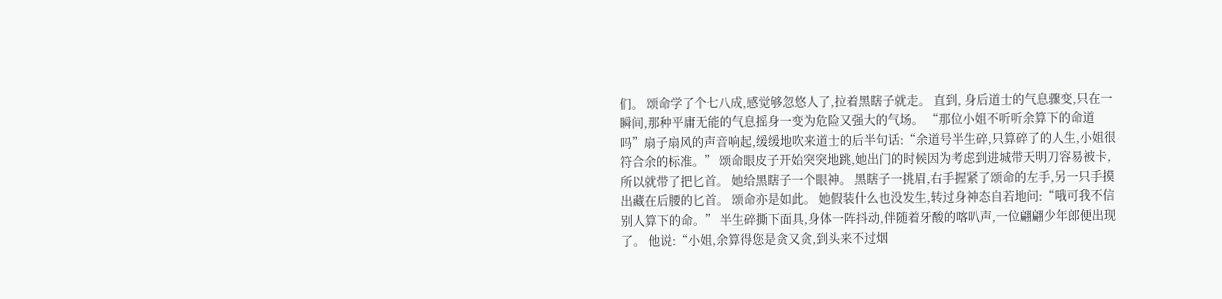们。 颂命学了个七八成,感觉够忽悠人了,拉着黑瞎子就走。 直到, 身后道士的气息骤变,只在一瞬间,那种平庸无能的气息摇身一变为危险又强大的气场。 “那位小姐不听听余算下的命道吗”扇子扇风的声音响起,缓缓地吹来道士的后半句话:“余道号半生碎,只算碎了的人生,小姐很符合余的标准。” 颂命眼皮子开始突突地跳,她出门的时候因为考虑到进城带天明刀容易被卡,所以就带了把匕首。 她给黑瞎子一个眼神。 黑瞎子一挑眉,右手握紧了颂命的左手,另一只手摸出藏在后腰的匕首。 颂命亦是如此。 她假装什么也没发生,转过身神态自若地问:“哦可我不信别人算下的命。” 半生碎撕下面具,身体一阵抖动,伴随着牙酸的喀叭声,一位翩翩少年郎便出现了。 他说:“小姐,余算得您是贪又贪,到头来不过烟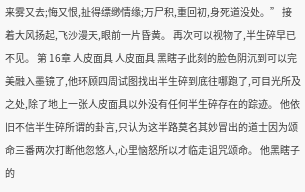来雾又去;悔又恨,扯得缥缈情缘;万尸积,重回初,身死道没处。” 接着大风扬起,飞沙漫天,眼前一片昏黄。 再次可以视物了,半生碎早已不见。 第 16章 人皮面具 人皮面具 黑瞎子此刻的脸色阴沉到可以完美融入墨镜了,他环顾四周试图找出半生碎到底往哪跑了,可目光所及之处,除了地上一张人皮面具以外没有任何半生碎存在的踪迹。 他依旧不信半生碎所谓的卦言,只认为这半路莫名其妙冒出的道士因为颂命三番两次打断他忽悠人,心里恼怒所以才临走诅咒颂命。 他黑瞎子的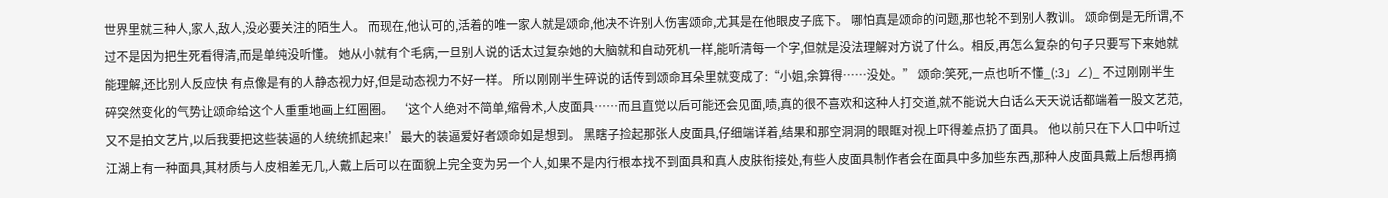世界里就三种人,家人,敌人,没必要关注的陌生人。 而现在,他认可的,活着的唯一家人就是颂命,他决不许别人伤害颂命,尤其是在他眼皮子底下。 哪怕真是颂命的问题,那也轮不到别人教训。 颂命倒是无所谓,不过不是因为把生死看得清,而是单纯没听懂。 她从小就有个毛病,一旦别人说的话太过复杂她的大脑就和自动死机一样,能听清每一个字,但就是没法理解对方说了什么。相反,再怎么复杂的句子只要写下来她就能理解,还比别人反应快 有点像是有的人静态视力好,但是动态视力不好一样。 所以刚刚半生碎说的话传到颂命耳朵里就变成了:“小姐,余算得……没处。” 颂命:笑死,一点也听不懂_(:3」∠)_ 不过刚刚半生碎突然变化的气势让颂命给这个人重重地画上红圈圈。 ‘这个人绝对不简单,缩骨术,人皮面具……而且直觉以后可能还会见面,啧,真的很不喜欢和这种人打交道,就不能说大白话么天天说话都端着一股文艺范,又不是拍文艺片,以后我要把这些装逼的人统统抓起来!’最大的装逼爱好者颂命如是想到。 黑瞎子捡起那张人皮面具,仔细端详着,结果和那空洞洞的眼眶对视上吓得差点扔了面具。 他以前只在下人口中听过江湖上有一种面具,其材质与人皮相差无几,人戴上后可以在面貌上完全变为另一个人,如果不是内行根本找不到面具和真人皮肤衔接处,有些人皮面具制作者会在面具中多加些东西,那种人皮面具戴上后想再摘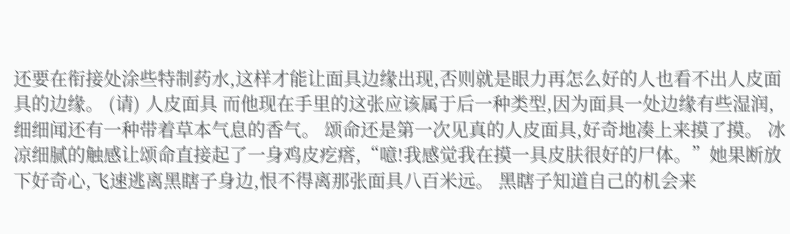还要在衔接处涂些特制药水,这样才能让面具边缘出现,否则就是眼力再怎么好的人也看不出人皮面具的边缘。 (请) 人皮面具 而他现在手里的这张应该属于后一种类型,因为面具一处边缘有些湿润,细细闻还有一种带着草本气息的香气。 颂命还是第一次见真的人皮面具,好奇地凑上来摸了摸。 冰凉细腻的触感让颂命直接起了一身鸡皮疙瘩,“噫!我感觉我在摸一具皮肤很好的尸体。”她果断放下好奇心,飞速逃离黑瞎子身边,恨不得离那张面具八百米远。 黑瞎子知道自己的机会来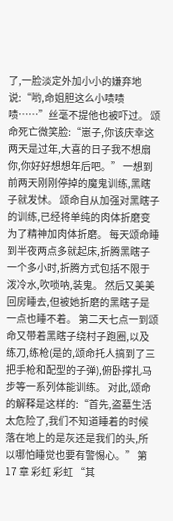了,一脸淡定外加小小的嫌弃地说:“哟,命姐胆这么小啧啧啧……”丝毫不提他也被吓过。 颂命死亡微笑脸:“崽子,你该庆幸这两天是过年,大喜的日子我不想扇你,你好好想想年后吧。” 一想到前两天刚刚停掉的魔鬼训练,黑瞎子就发怵。 颂命自从加强对黑瞎子的训练,已经将单纯的肉体折磨变为了精神加肉体折磨。 每天颂命睡到半夜两点多就起床,折腾黑瞎子一个多小时,折腾方式包括不限于泼冷水,吹唢呐,装鬼。 然后又美美回房睡去,但被她折磨的黑瞎子是一点也睡不着。 第二天七点一到颂命又带着黑瞎子绕村子跑圈,以及练刀,练枪(是的,颂命托人搞到了三把手枪和配型的子弹),俯卧撑扎马步等一系列体能训练。 对此,颂命的解释是这样的:“首先,盗墓生活太危险了,我们不知道睡着的时候落在地上的是灰还是我们的头,所以哪怕睡觉也要有警惕心。” 第17 章 彩虹 彩虹 “其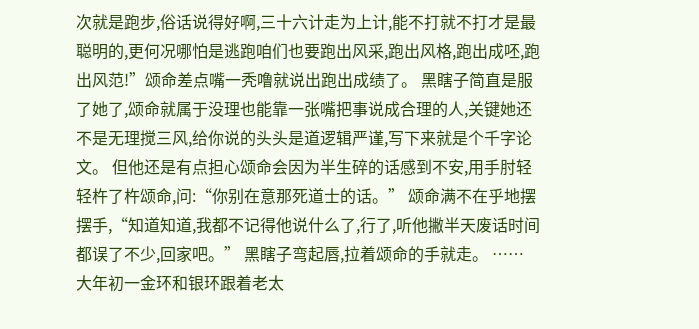次就是跑步,俗话说得好啊,三十六计走为上计,能不打就不打才是最聪明的,更何况哪怕是逃跑咱们也要跑出风采,跑出风格,跑出成呸,跑出风范!”颂命差点嘴一秃噜就说出跑出成绩了。 黑瞎子简直是服了她了,颂命就属于没理也能靠一张嘴把事说成合理的人,关键她还不是无理搅三风,给你说的头头是道逻辑严谨,写下来就是个千字论文。 但他还是有点担心颂命会因为半生碎的话感到不安,用手肘轻轻杵了杵颂命,问:“你别在意那死道士的话。” 颂命满不在乎地摆摆手,“知道知道,我都不记得他说什么了,行了,听他撇半天废话时间都误了不少,回家吧。” 黑瞎子弯起唇,拉着颂命的手就走。 …… 大年初一金环和银环跟着老太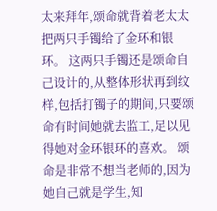太来拜年,颂命就背着老太太把两只手镯给了金环和银环。 这两只手镯还是颂命自己设计的,从整体形状再到纹样,包括打镯子的期间,只要颂命有时间她就去监工,足以见得她对金环银环的喜欢。 颂命是非常不想当老师的,因为她自己就是学生,知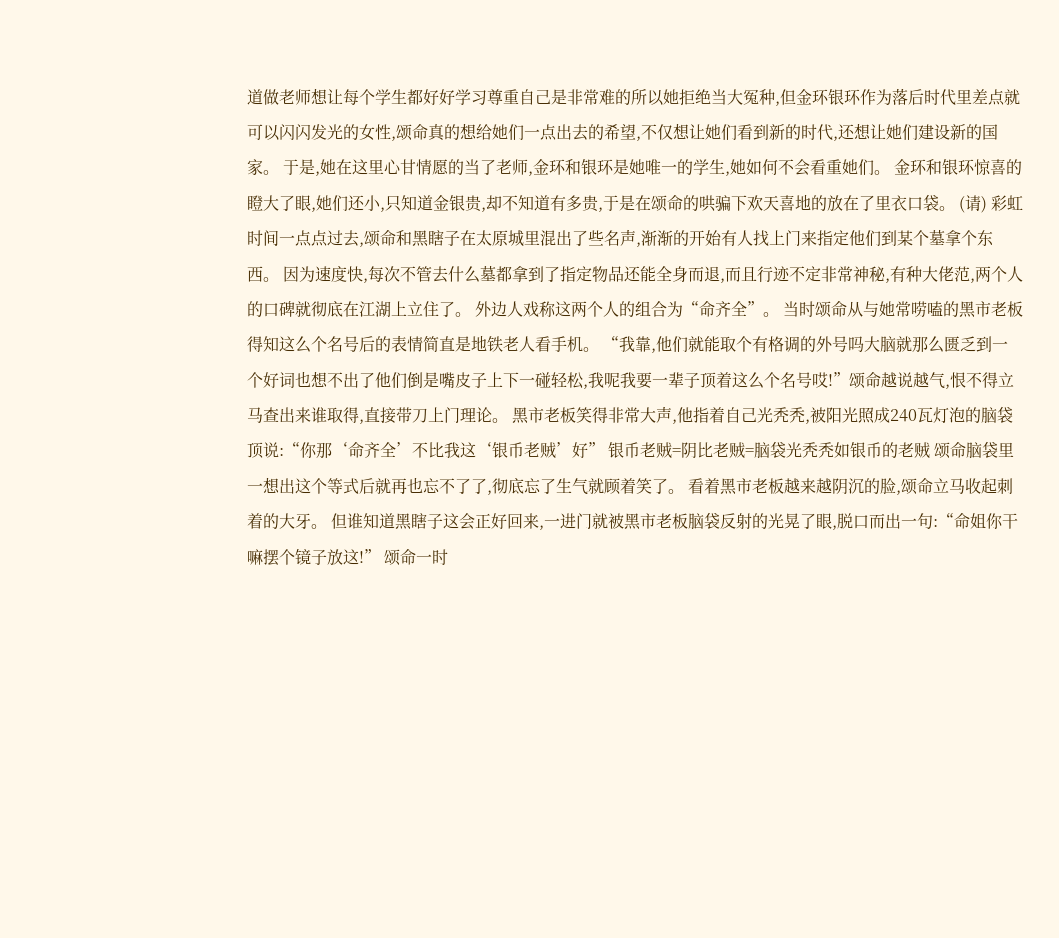道做老师想让每个学生都好好学习尊重自己是非常难的所以她拒绝当大冤种,但金环银环作为落后时代里差点就可以闪闪发光的女性,颂命真的想给她们一点出去的希望,不仅想让她们看到新的时代,还想让她们建设新的国家。 于是,她在这里心甘情愿的当了老师,金环和银环是她唯一的学生,她如何不会看重她们。 金环和银环惊喜的瞪大了眼,她们还小,只知道金银贵,却不知道有多贵,于是在颂命的哄骗下欢天喜地的放在了里衣口袋。 (请) 彩虹 时间一点点过去,颂命和黑瞎子在太原城里混出了些名声,渐渐的开始有人找上门来指定他们到某个墓拿个东西。 因为速度快,每次不管去什么墓都拿到了指定物品还能全身而退,而且行迹不定非常神秘,有种大佬范,两个人的口碑就彻底在江湖上立住了。 外边人戏称这两个人的组合为“命齐全”。 当时颂命从与她常唠嗑的黑市老板得知这么个名号后的表情简直是地铁老人看手机。 “我靠,他们就能取个有格调的外号吗大脑就那么匮乏到一个好词也想不出了他们倒是嘴皮子上下一碰轻松,我呢我要一辈子顶着这么个名号哎!”颂命越说越气,恨不得立马查出来谁取得,直接带刀上门理论。 黑市老板笑得非常大声,他指着自己光秃秃,被阳光照成240瓦灯泡的脑袋顶说:“你那‘命齐全’不比我这‘银币老贼’好” 银币老贼=阴比老贼=脑袋光秃秃如银币的老贼 颂命脑袋里一想出这个等式后就再也忘不了了,彻底忘了生气就顾着笑了。 看着黑市老板越来越阴沉的脸,颂命立马收起刺着的大牙。 但谁知道黑瞎子这会正好回来,一进门就被黑市老板脑袋反射的光晃了眼,脱口而出一句:“命姐你干嘛摆个镜子放这!” 颂命一时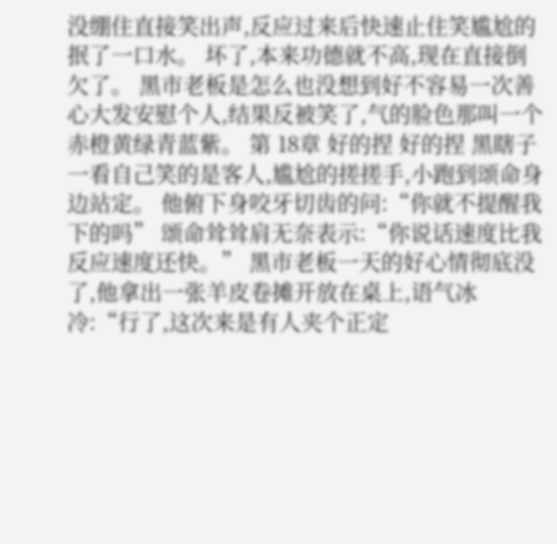没绷住直接笑出声,反应过来后快速止住笑尴尬的抿了一口水。 坏了,本来功德就不高,现在直接倒欠了。 黑市老板是怎么也没想到好不容易一次善心大发安慰个人,结果反被笑了,气的脸色那叫一个赤橙黄绿青蓝紫。 第 18章 好的捏 好的捏 黑瞎子一看自己笑的是客人,尴尬的搓搓手,小跑到颂命身边站定。 他俯下身咬牙切齿的问:“你就不提醒我下的吗” 颂命耸耸肩无奈表示:“你说话速度比我反应速度还快。” 黑市老板一天的好心情彻底没了,他拿出一张羊皮卷摊开放在桌上,语气冰冷:“行了,这次来是有人夹个正定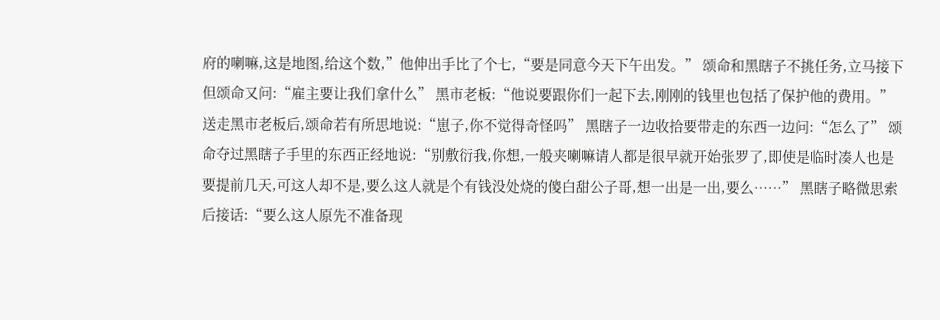府的喇嘛,这是地图,给这个数,”他伸出手比了个七,“要是同意今天下午出发。” 颂命和黑瞎子不挑任务,立马接下但颂命又问:“雇主要让我们拿什么” 黑市老板:“他说要跟你们一起下去,刚刚的钱里也包括了保护他的费用。” 送走黑市老板后,颂命若有所思地说:“崽子,你不觉得奇怪吗” 黑瞎子一边收拾要带走的东西一边问:“怎么了” 颂命夺过黑瞎子手里的东西正经地说:“别敷衍我,你想,一般夹喇嘛请人都是很早就开始张罗了,即使是临时凑人也是要提前几天,可这人却不是,要么这人就是个有钱没处烧的傻白甜公子哥,想一出是一出,要么……” 黑瞎子略微思索后接话:“要么这人原先不准备现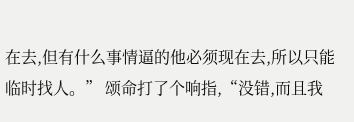在去,但有什么事情逼的他必须现在去,所以只能临时找人。” 颂命打了个响指,“没错,而且我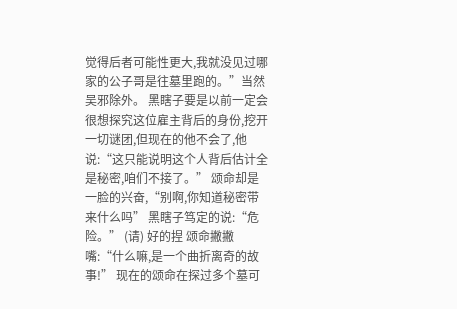觉得后者可能性更大,我就没见过哪家的公子哥是往墓里跑的。”当然吴邪除外。 黑瞎子要是以前一定会很想探究这位雇主背后的身份,挖开一切谜团,但现在的他不会了,他说:“这只能说明这个人背后估计全是秘密,咱们不接了。” 颂命却是一脸的兴奋,“别啊,你知道秘密带来什么吗” 黑瞎子笃定的说:“危险。” (请) 好的捏 颂命撇撇嘴:“什么嘛,是一个曲折离奇的故事!” 现在的颂命在探过多个墓可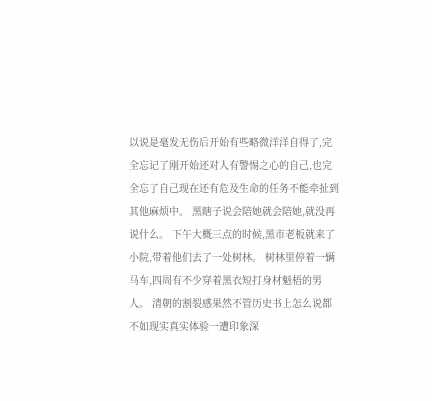以说是毫发无伤后开始有些略微洋洋自得了,完全忘记了刚开始还对人有警惕之心的自己,也完全忘了自己现在还有危及生命的任务不能牵扯到其他麻烦中。 黑瞎子说会陪她就会陪她,就没再说什么。 下午大概三点的时候,黑市老板就来了小院,带着他们去了一处树林。 树林里停着一辆马车,四周有不少穿着黑衣短打身材魁梧的男人。 清朝的割裂感果然不管历史书上怎么说都不如现实真实体验一遭印象深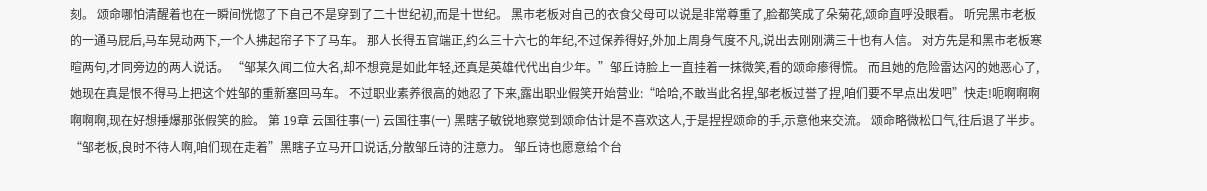刻。 颂命哪怕清醒着也在一瞬间恍惚了下自己不是穿到了二十世纪初,而是十世纪。 黑市老板对自己的衣食父母可以说是非常尊重了,脸都笑成了朵菊花,颂命直呼没眼看。 听完黑市老板的一通马屁后,马车晃动两下,一个人拂起帘子下了马车。 那人长得五官端正,约么三十六七的年纪,不过保养得好,外加上周身气度不凡,说出去刚刚满三十也有人信。 对方先是和黑市老板寒暄两句,才同旁边的两人说话。 “邹某久闻二位大名,却不想竟是如此年轻,还真是英雄代代出自少年。”邹丘诗脸上一直挂着一抹微笑,看的颂命瘆得慌。 而且她的危险雷达闪的她恶心了,她现在真是恨不得马上把这个姓邹的重新塞回马车。 不过职业素养很高的她忍了下来,露出职业假笑开始营业:“哈哈,不敢当此名捏,邹老板过誉了捏,咱们要不早点出发吧”快走!呃啊啊啊啊啊啊,现在好想捶爆那张假笑的脸。 第 19章 云国往事(一) 云国往事(一) 黑瞎子敏锐地察觉到颂命估计是不喜欢这人,于是捏捏颂命的手,示意他来交流。 颂命略微松口气,往后退了半步。 “邹老板,良时不待人啊,咱们现在走着”黑瞎子立马开口说话,分散邹丘诗的注意力。 邹丘诗也愿意给个台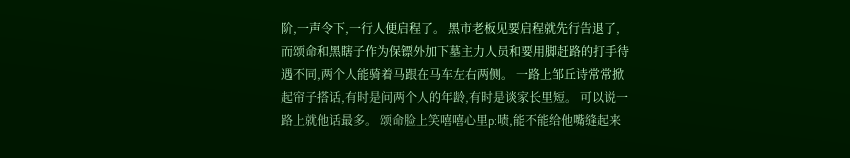阶,一声令下,一行人便启程了。 黑市老板见要启程就先行告退了,而颂命和黑瞎子作为保镖外加下墓主力人员和要用脚赶路的打手待遇不同,两个人能骑着马跟在马车左右两侧。 一路上邹丘诗常常掀起帘子搭话,有时是问两个人的年龄,有时是谈家长里短。 可以说一路上就他话最多。 颂命脸上笑嘻嘻心里p:啧,能不能给他嘴缝起来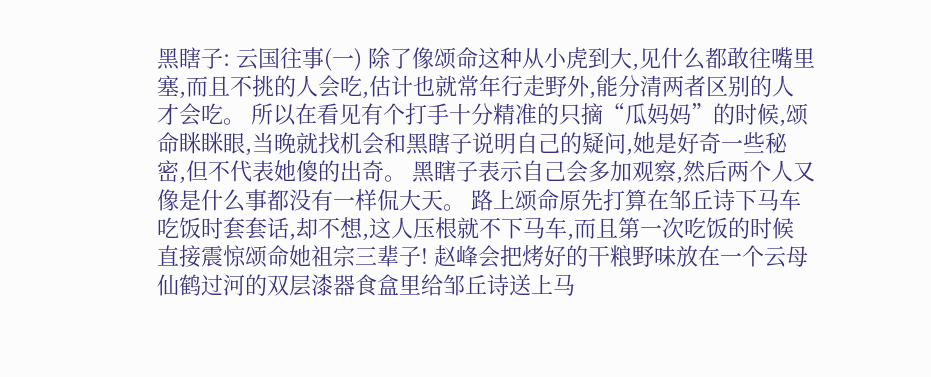黑瞎子: 云国往事(一) 除了像颂命这种从小虎到大,见什么都敢往嘴里塞,而且不挑的人会吃,估计也就常年行走野外,能分清两者区别的人才会吃。 所以在看见有个打手十分精准的只摘“瓜妈妈”的时候,颂命眯眯眼,当晚就找机会和黑瞎子说明自己的疑问,她是好奇一些秘密,但不代表她傻的出奇。 黑瞎子表示自己会多加观察,然后两个人又像是什么事都没有一样侃大天。 路上颂命原先打算在邹丘诗下马车吃饭时套套话,却不想,这人压根就不下马车,而且第一次吃饭的时候直接震惊颂命她祖宗三辈子! 赵峰会把烤好的干粮野味放在一个云母仙鹤过河的双层漆器食盒里给邹丘诗送上马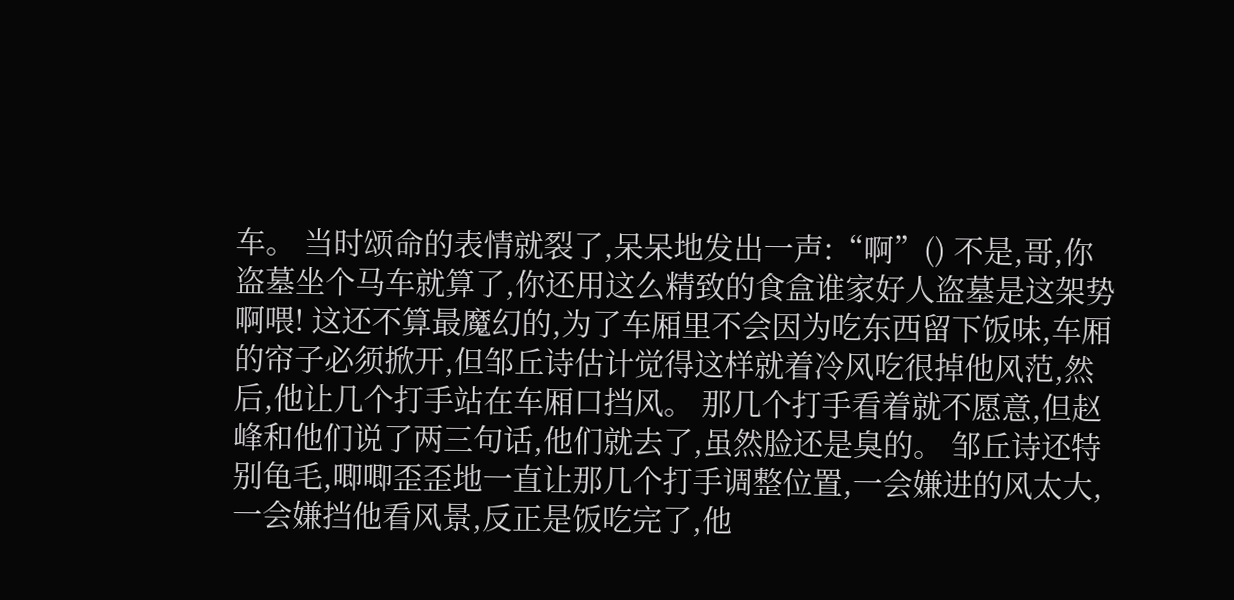车。 当时颂命的表情就裂了,呆呆地发出一声:“啊”() 不是,哥,你盗墓坐个马车就算了,你还用这么精致的食盒谁家好人盗墓是这架势啊喂! 这还不算最魔幻的,为了车厢里不会因为吃东西留下饭味,车厢的帘子必须掀开,但邹丘诗估计觉得这样就着冷风吃很掉他风范,然后,他让几个打手站在车厢口挡风。 那几个打手看着就不愿意,但赵峰和他们说了两三句话,他们就去了,虽然脸还是臭的。 邹丘诗还特别龟毛,唧唧歪歪地一直让那几个打手调整位置,一会嫌进的风太大,一会嫌挡他看风景,反正是饭吃完了,他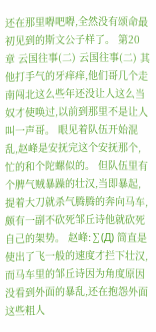还在那里嘚吧嘚,全然没有颂命最初见到的斯文公子样了。 第20 章 云国往事(二) 云国往事(二) 其他打手气的牙痒痒,他们哥几个走南闯北这么些年还没让人这么当奴才使唤过,以前到那里不是让人叫一声哥。 眼见着队伍开始混乱,赵峰是安抚完这个安抚那个,忙的和个陀螺似的。 但队伍里有个脾气贼暴躁的壮汉,当即暴起,提着大刀就杀气腾腾的奔向马车,颇有一副不砍死邹丘诗他就砍死自己的架势。 赵峰:∑(Д) 简直是使出了飞一般的速度才拦下壮汉,而马车里的邹丘诗因为角度原因没看到外面的暴乱,还在抱怨外面这些粗人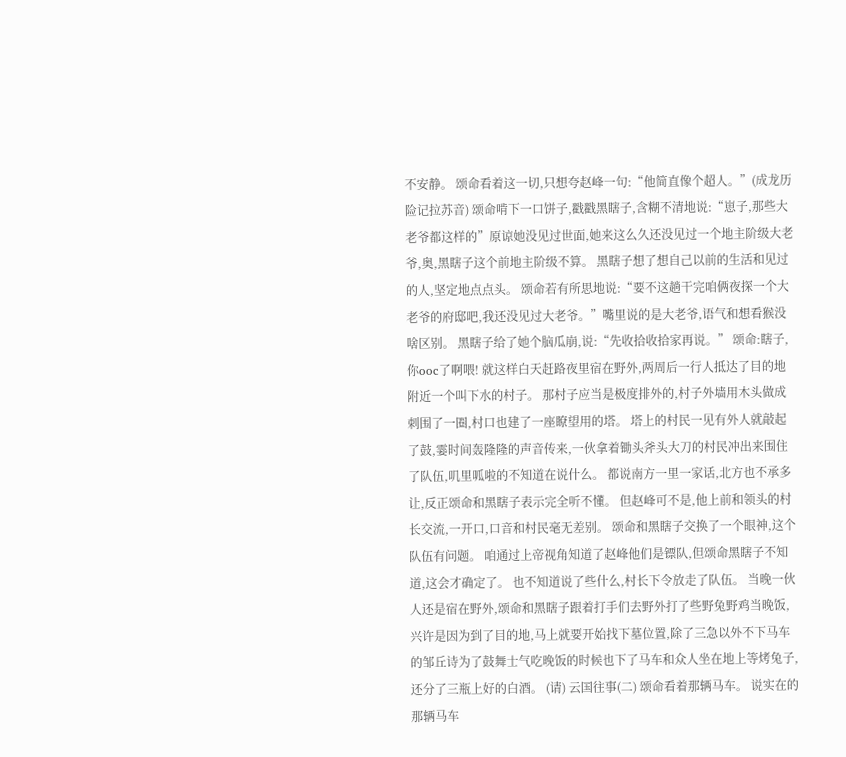不安静。 颂命看着这一切,只想夸赵峰一句:“他简直像个超人。”(成龙历险记拉苏音) 颂命啃下一口饼子,戳戳黑瞎子,含糊不清地说:“崽子,那些大老爷都这样的”原谅她没见过世面,她来这么久还没见过一个地主阶级大老爷,奥,黑瞎子这个前地主阶级不算。 黑瞎子想了想自己以前的生活和见过的人,坚定地点点头。 颂命若有所思地说:“要不这趟干完咱俩夜探一个大老爷的府邸吧,我还没见过大老爷。”嘴里说的是大老爷,语气和想看猴没啥区别。 黑瞎子给了她个脑瓜崩,说:“先收拾收拾家再说。” 颂命:瞎子,你ooc了啊喂! 就这样白天赶路夜里宿在野外,两周后一行人抵达了目的地附近一个叫下水的村子。 那村子应当是极度排外的,村子外墙用木头做成刺围了一圈,村口也建了一座瞭望用的塔。 塔上的村民一见有外人就敲起了鼓,霎时间轰隆隆的声音传来,一伙拿着锄头斧头大刀的村民冲出来围住了队伍,叽里呱啦的不知道在说什么。 都说南方一里一家话,北方也不承多让,反正颂命和黑瞎子表示完全听不懂。 但赵峰可不是,他上前和领头的村长交流,一开口,口音和村民毫无差别。 颂命和黑瞎子交换了一个眼神,这个队伍有问题。 咱通过上帝视角知道了赵峰他们是镖队,但颂命黑瞎子不知道,这会才确定了。 也不知道说了些什么,村长下令放走了队伍。 当晚一伙人还是宿在野外,颂命和黑瞎子跟着打手们去野外打了些野兔野鸡当晚饭,兴许是因为到了目的地,马上就要开始找下墓位置,除了三急以外不下马车的邹丘诗为了鼓舞士气吃晚饭的时候也下了马车和众人坐在地上等烤兔子,还分了三瓶上好的白酒。 (请) 云国往事(二) 颂命看着那辆马车。 说实在的那辆马车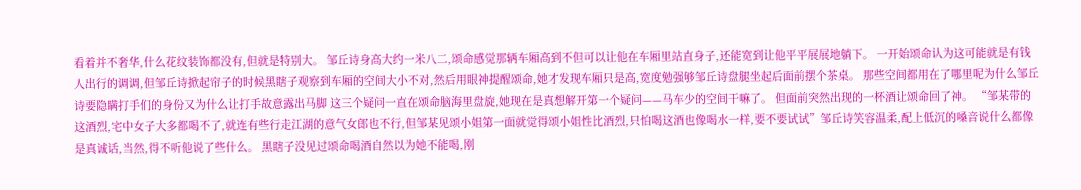看着并不奢华,什么花纹装饰都没有,但就是特别大。 邹丘诗身高大约一米八二,颂命感觉那辆车厢高到不但可以让他在车厢里站直身子,还能宽到让他平平展展地躺下。 一开始颂命认为这可能就是有钱人出行的调调,但邹丘诗掀起帘子的时候黑瞎子观察到车厢的空间大小不对,然后用眼神提醒颂命,她才发现车厢只是高,宽度勉强够邹丘诗盘腿坐起后面前摆个茶桌。 那些空间都用在了哪里呢为什么邹丘诗要隐瞒打手们的身份又为什么让打手故意露出马脚 这三个疑问一直在颂命脑海里盘旋,她现在是真想解开第一个疑问——马车少的空间干嘛了。 但面前突然出现的一杯酒让颂命回了神。 “邹某带的这酒烈,宅中女子大多都喝不了,就连有些行走江湖的意气女郎也不行,但邹某见颂小姐第一面就觉得颂小姐性比酒烈,只怕喝这酒也像喝水一样,要不要试试”邹丘诗笑容温柔,配上低沉的嗓音说什么都像是真诚话,当然,得不听他说了些什么。 黑瞎子没见过颂命喝酒自然以为她不能喝,刚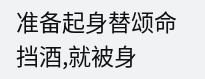准备起身替颂命挡酒,就被身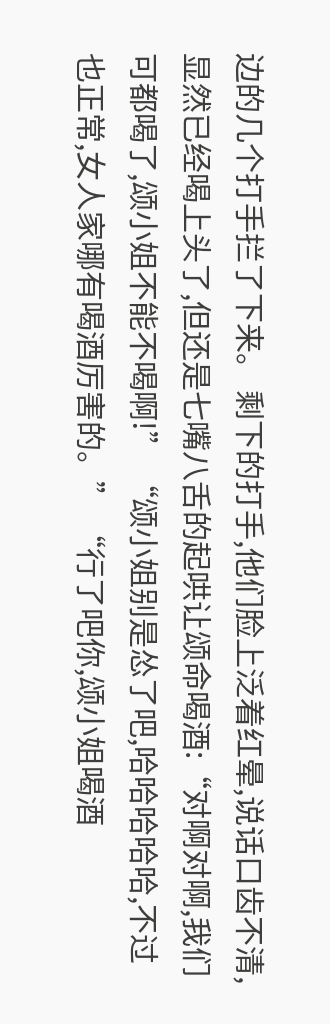边的几个打手拦了下来。 剩下的打手,他们脸上泛着红晕,说话口齿不清,显然已经喝上头了,但还是七嘴八舌的起哄让颂命喝酒:“对啊对啊,我们可都喝了,颂小姐不能不喝啊!” “颂小姐别是怂了吧,哈哈哈哈哈,不过也正常,女人家哪有喝酒厉害的。” “行了吧你,颂小姐喝酒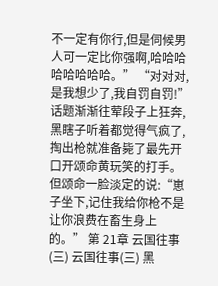不一定有你行,但是伺候男人可一定比你强啊,哈哈哈哈哈哈哈哈。” “对对对,是我想少了,我自罚自罚!” 话题渐渐往荤段子上狂奔,黑瞎子听着都觉得气疯了,掏出枪就准备毙了最先开口开颂命黄玩笑的打手。 但颂命一脸淡定的说:“崽子坐下,记住我给你枪不是让你浪费在畜生身上的。” 第 21章 云国往事(三) 云国往事(三) 黑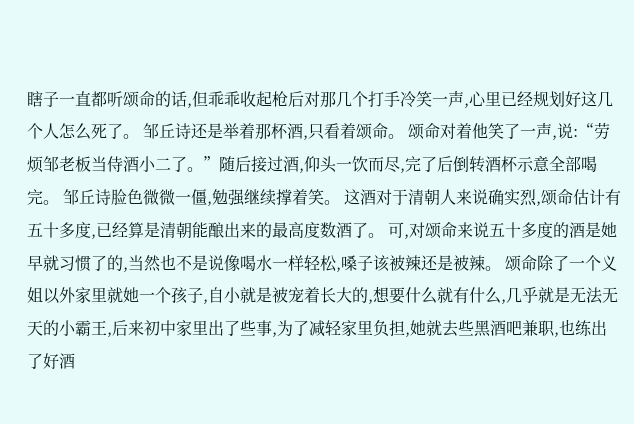瞎子一直都听颂命的话,但乖乖收起枪后对那几个打手冷笑一声,心里已经规划好这几个人怎么死了。 邹丘诗还是举着那杯酒,只看着颂命。 颂命对着他笑了一声,说:“劳烦邹老板当侍酒小二了。”随后接过酒,仰头一饮而尽,完了后倒转酒杯示意全部喝完。 邹丘诗脸色微微一僵,勉强继续撑着笑。 这酒对于清朝人来说确实烈,颂命估计有五十多度,已经算是清朝能酿出来的最高度数酒了。 可,对颂命来说五十多度的酒是她早就习惯了的,当然也不是说像喝水一样轻松,嗓子该被辣还是被辣。 颂命除了一个义姐以外家里就她一个孩子,自小就是被宠着长大的,想要什么就有什么,几乎就是无法无天的小霸王,后来初中家里出了些事,为了减轻家里负担,她就去些黑酒吧兼职,也练出了好酒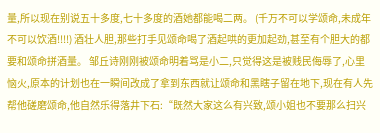量,所以现在别说五十多度,七十多度的酒她都能喝二两。 (千万不可以学颂命,未成年不可以饮酒!!!!) 酒壮人胆,那些打手见颂命喝了酒起哄的更加起劲,甚至有个胆大的都要和颂命拼酒量。 邹丘诗刚刚被颂命明着骂是小二,只觉得这是被贱民侮辱了,心里恼火,原本的计划也在一瞬间改成了拿到东西就让颂命和黑瞎子留在地下,现在有人先帮他磋磨颂命,他自然乐得落井下石:“既然大家这么有兴致,颂小姐也不要那么扫兴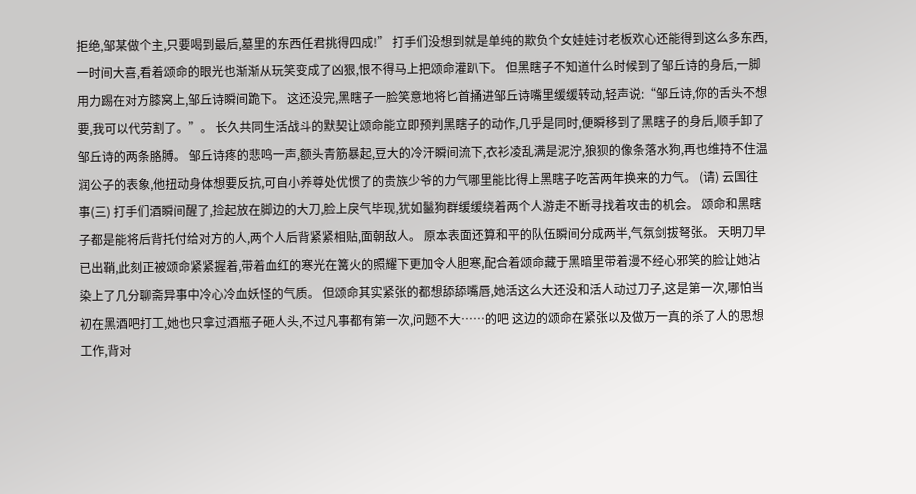拒绝,邹某做个主,只要喝到最后,墓里的东西任君挑得四成!” 打手们没想到就是单纯的欺负个女娃娃讨老板欢心还能得到这么多东西,一时间大喜,看着颂命的眼光也渐渐从玩笑变成了凶狠,恨不得马上把颂命灌趴下。 但黑瞎子不知道什么时候到了邹丘诗的身后,一脚用力踢在对方膝窝上,邹丘诗瞬间跪下。 这还没完,黑瞎子一脸笑意地将匕首捅进邹丘诗嘴里缓缓转动,轻声说:“邹丘诗,你的舌头不想要,我可以代劳割了。”。 长久共同生活战斗的默契让颂命能立即预判黑瞎子的动作,几乎是同时,便瞬移到了黑瞎子的身后,顺手卸了邹丘诗的两条胳膊。 邹丘诗疼的悲鸣一声,额头青筋暴起,豆大的冷汗瞬间流下,衣衫凌乱满是泥泞,狼狈的像条落水狗,再也维持不住温润公子的表象,他扭动身体想要反抗,可自小养尊处优惯了的贵族少爷的力气哪里能比得上黑瞎子吃苦两年换来的力气。 (请) 云国往事(三) 打手们酒瞬间醒了,捡起放在脚边的大刀,脸上戾气毕现,犹如鬣狗群缓缓绕着两个人游走不断寻找着攻击的机会。 颂命和黑瞎子都是能将后背托付给对方的人,两个人后背紧紧相贴,面朝敌人。 原本表面还算和平的队伍瞬间分成两半,气氛剑拔弩张。 天明刀早已出鞘,此刻正被颂命紧紧握着,带着血红的寒光在篝火的照耀下更加令人胆寒,配合着颂命藏于黑暗里带着漫不经心邪笑的脸让她沾染上了几分聊斋异事中冷心冷血妖怪的气质。 但颂命其实紧张的都想舔舔嘴唇,她活这么大还没和活人动过刀子,这是第一次,哪怕当初在黑酒吧打工,她也只拿过酒瓶子砸人头,不过凡事都有第一次,问题不大……的吧 这边的颂命在紧张以及做万一真的杀了人的思想工作,背对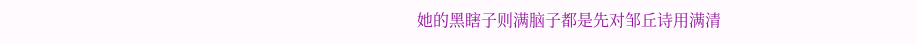她的黑瞎子则满脑子都是先对邹丘诗用满清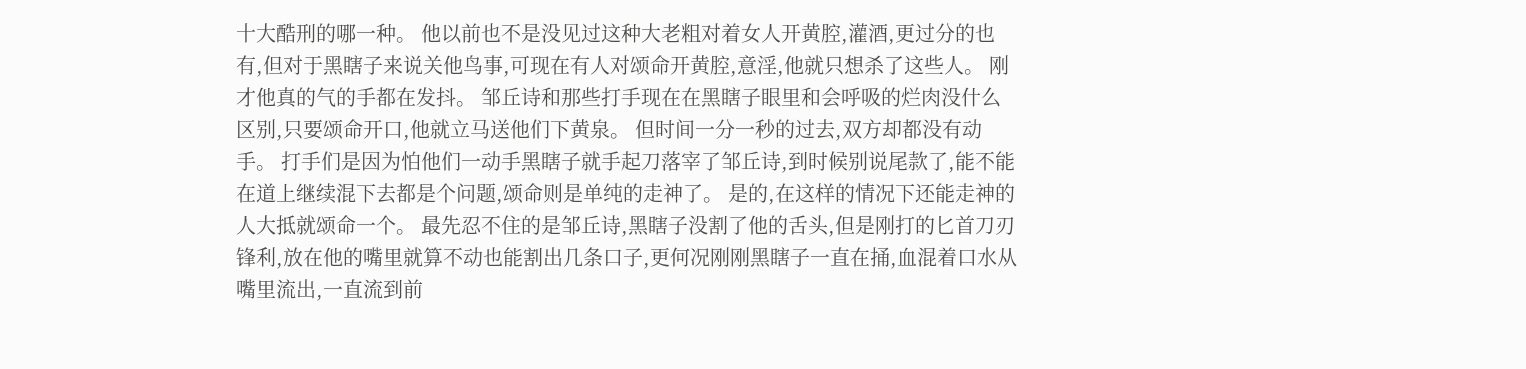十大酷刑的哪一种。 他以前也不是没见过这种大老粗对着女人开黄腔,灌酒,更过分的也有,但对于黑瞎子来说关他鸟事,可现在有人对颂命开黄腔,意淫,他就只想杀了这些人。 刚才他真的气的手都在发抖。 邹丘诗和那些打手现在在黑瞎子眼里和会呼吸的烂肉没什么区别,只要颂命开口,他就立马送他们下黄泉。 但时间一分一秒的过去,双方却都没有动手。 打手们是因为怕他们一动手黑瞎子就手起刀落宰了邹丘诗,到时候别说尾款了,能不能在道上继续混下去都是个问题,颂命则是单纯的走神了。 是的,在这样的情况下还能走神的人大抵就颂命一个。 最先忍不住的是邹丘诗,黑瞎子没割了他的舌头,但是刚打的匕首刀刃锋利,放在他的嘴里就算不动也能割出几条口子,更何况刚刚黑瞎子一直在捅,血混着口水从嘴里流出,一直流到前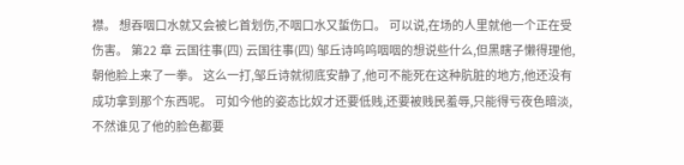襟。 想吞咽口水就又会被匕首划伤,不咽口水又蜇伤口。 可以说,在场的人里就他一个正在受伤害。 第22 章 云国往事(四) 云国往事(四) 邹丘诗呜呜咽咽的想说些什么,但黑瞎子懒得理他,朝他脸上来了一拳。 这么一打,邹丘诗就彻底安静了,他可不能死在这种肮脏的地方,他还没有成功拿到那个东西呢。 可如今他的姿态比奴才还要低贱,还要被贱民羞辱,只能得亏夜色暗淡,不然谁见了他的脸色都要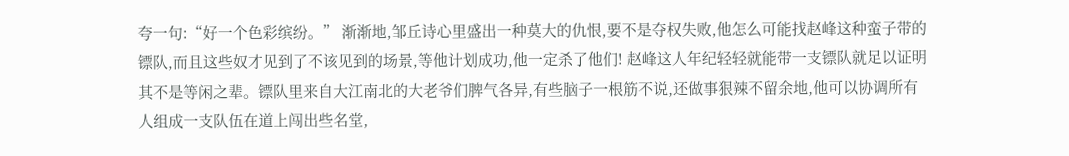夸一句:“好一个色彩缤纷。” 渐渐地,邹丘诗心里盛出一种莫大的仇恨,要不是夺权失败,他怎么可能找赵峰这种蛮子带的镖队,而且这些奴才见到了不该见到的场景,等他计划成功,他一定杀了他们! 赵峰这人年纪轻轻就能带一支镖队就足以证明其不是等闲之辈。镖队里来自大江南北的大老爷们脾气各异,有些脑子一根筋不说,还做事狠辣不留余地,他可以协调所有人组成一支队伍在道上闯出些名堂,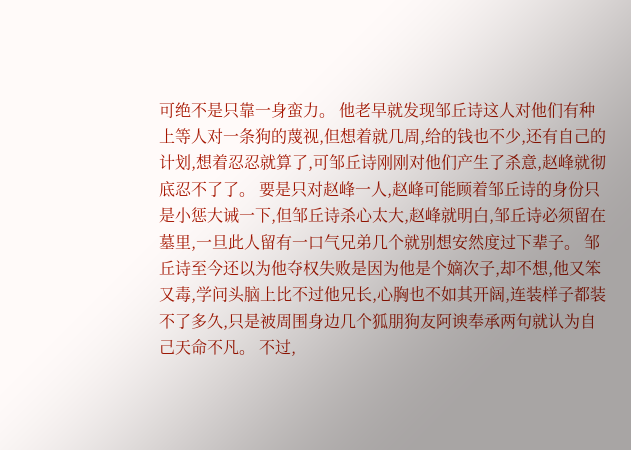可绝不是只靠一身蛮力。 他老早就发现邹丘诗这人对他们有种上等人对一条狗的蔑视,但想着就几周,给的钱也不少,还有自己的计划,想着忍忍就算了,可邹丘诗刚刚对他们产生了杀意,赵峰就彻底忍不了了。 要是只对赵峰一人,赵峰可能顾着邹丘诗的身份只是小惩大诫一下,但邹丘诗杀心太大,赵峰就明白,邹丘诗必须留在墓里,一旦此人留有一口气兄弟几个就别想安然度过下辈子。 邹丘诗至今还以为他夺权失败是因为他是个嫡次子,却不想,他又笨又毒,学问头脑上比不过他兄长,心胸也不如其开阔,连装样子都装不了多久,只是被周围身边几个狐朋狗友阿谀奉承两句就认为自己天命不凡。 不过,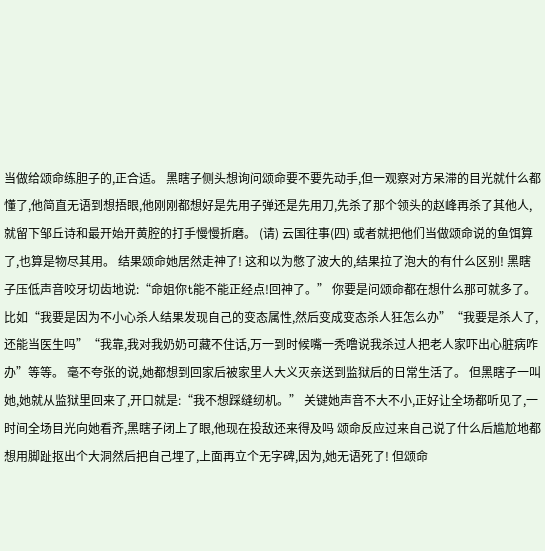当做给颂命练胆子的,正合适。 黑瞎子侧头想询问颂命要不要先动手,但一观察对方呆滞的目光就什么都懂了,他简直无语到想捂眼,他刚刚都想好是先用子弹还是先用刀,先杀了那个领头的赵峰再杀了其他人,就留下邹丘诗和最开始开黄腔的打手慢慢折磨。 (请) 云国往事(四) 或者就把他们当做颂命说的鱼饵算了,也算是物尽其用。 结果颂命她居然走神了! 这和以为憋了波大的,结果拉了泡大的有什么区别! 黑瞎子压低声音咬牙切齿地说:“命姐你t能不能正经点!回神了。” 你要是问颂命都在想什么那可就多了。 比如“我要是因为不小心杀人结果发现自己的变态属性,然后变成变态杀人狂怎么办”“我要是杀人了,还能当医生吗”“我靠,我对我奶奶可藏不住话,万一到时候嘴一秃噜说我杀过人把老人家吓出心脏病咋办”等等。 毫不夸张的说,她都想到回家后被家里人大义灭亲送到监狱后的日常生活了。 但黑瞎子一叫她,她就从监狱里回来了,开口就是:“我不想踩缝纫机。” 关键她声音不大不小,正好让全场都听见了,一时间全场目光向她看齐,黑瞎子闭上了眼,他现在投敌还来得及吗 颂命反应过来自己说了什么后尴尬地都想用脚趾抠出个大洞然后把自己埋了,上面再立个无字碑,因为,她无语死了! 但颂命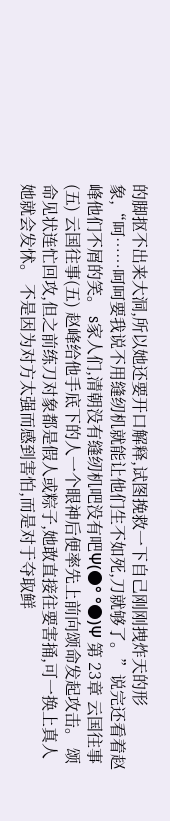的脚抠不出来大洞,所以她还要开口解释,试图挽救一下自己刚刚拽炸天的形象,“呵……呵呵要我说不用缝纫机就能让他们生不如死,刀就够了。”说完还看着赵峰他们不屑的笑。 s家人们,清朝没有缝纫机吧没有吧Ψ(●° °●)Ψ 第 23章 云国往事(五) 云国往事(五) 赵峰给他手底下的人一个眼神后便率先上前向颂命发起攻击。 颂命见状连忙回攻,但之前练刀对象都是假人或粽子,她敢直接往要害捅,可一换上真人她就会发怵。 不是因为对方太强而感到害怕,而是对于夺取鲜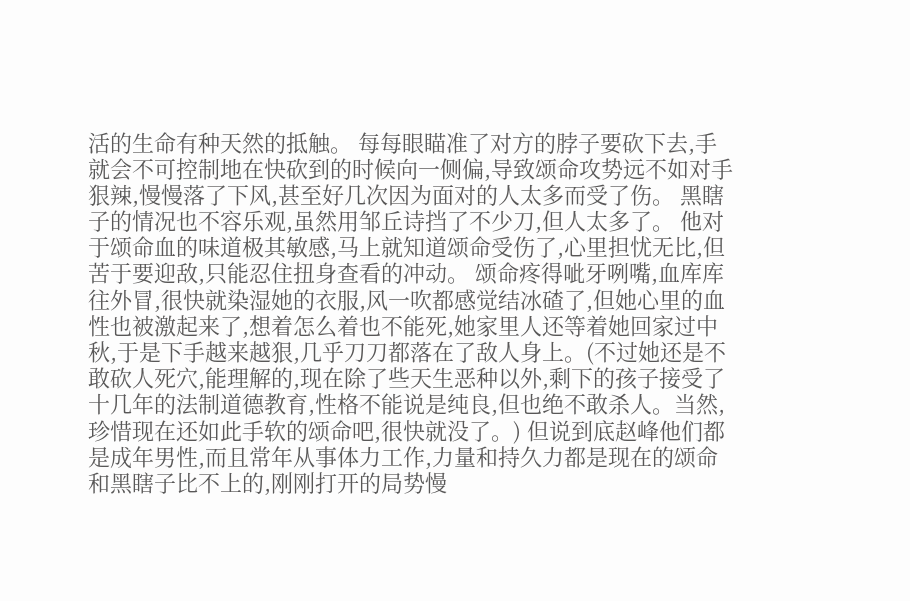活的生命有种天然的抵触。 每每眼瞄准了对方的脖子要砍下去,手就会不可控制地在快砍到的时候向一侧偏,导致颂命攻势远不如对手狠辣,慢慢落了下风,甚至好几次因为面对的人太多而受了伤。 黑瞎子的情况也不容乐观,虽然用邹丘诗挡了不少刀,但人太多了。 他对于颂命血的味道极其敏感,马上就知道颂命受伤了,心里担忧无比,但苦于要迎敌,只能忍住扭身查看的冲动。 颂命疼得呲牙咧嘴,血库库往外冒,很快就染湿她的衣服,风一吹都感觉结冰碴了,但她心里的血性也被激起来了,想着怎么着也不能死,她家里人还等着她回家过中秋,于是下手越来越狠,几乎刀刀都落在了敌人身上。(不过她还是不敢砍人死穴,能理解的,现在除了些天生恶种以外,剩下的孩子接受了十几年的法制道德教育,性格不能说是纯良,但也绝不敢杀人。当然,珍惜现在还如此手软的颂命吧,很快就没了。) 但说到底赵峰他们都是成年男性,而且常年从事体力工作,力量和持久力都是现在的颂命和黑瞎子比不上的,刚刚打开的局势慢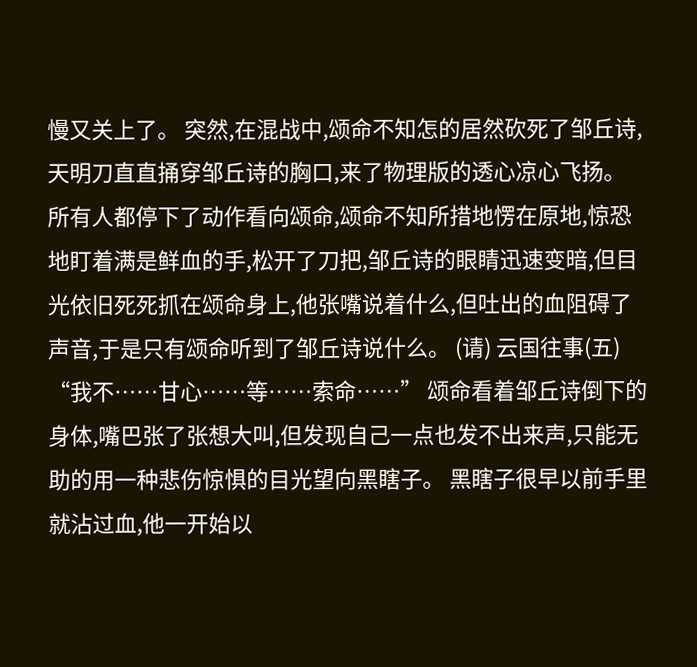慢又关上了。 突然,在混战中,颂命不知怎的居然砍死了邹丘诗,天明刀直直捅穿邹丘诗的胸口,来了物理版的透心凉心飞扬。 所有人都停下了动作看向颂命,颂命不知所措地愣在原地,惊恐地盯着满是鲜血的手,松开了刀把,邹丘诗的眼睛迅速变暗,但目光依旧死死抓在颂命身上,他张嘴说着什么,但吐出的血阻碍了声音,于是只有颂命听到了邹丘诗说什么。 (请) 云国往事(五) “我不……甘心……等……索命……” 颂命看着邹丘诗倒下的身体,嘴巴张了张想大叫,但发现自己一点也发不出来声,只能无助的用一种悲伤惊惧的目光望向黑瞎子。 黑瞎子很早以前手里就沾过血,他一开始以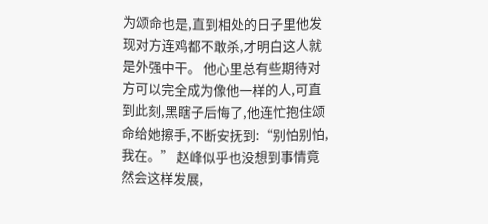为颂命也是,直到相处的日子里他发现对方连鸡都不敢杀,才明白这人就是外强中干。 他心里总有些期待对方可以完全成为像他一样的人,可直到此刻,黑瞎子后悔了,他连忙抱住颂命给她擦手,不断安抚到:“别怕别怕,我在。” 赵峰似乎也没想到事情竟然会这样发展,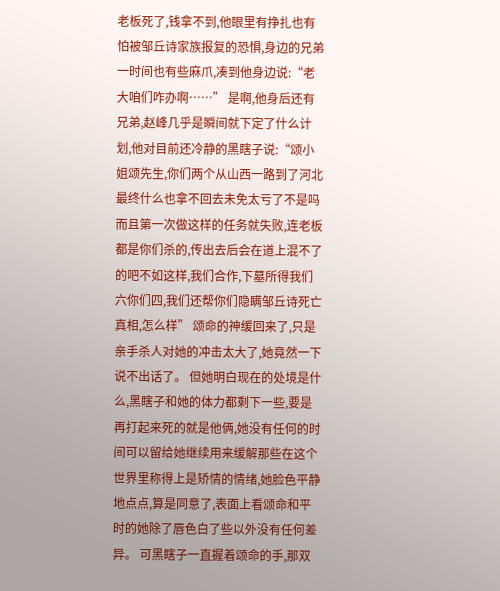老板死了,钱拿不到,他眼里有挣扎也有怕被邹丘诗家族报复的恐惧,身边的兄弟一时间也有些麻爪,凑到他身边说:“老大咱们咋办啊……” 是啊,他身后还有兄弟,赵峰几乎是瞬间就下定了什么计划,他对目前还冷静的黑瞎子说:“颂小姐颂先生,你们两个从山西一路到了河北最终什么也拿不回去未免太亏了不是吗而且第一次做这样的任务就失败,连老板都是你们杀的,传出去后会在道上混不了的吧不如这样,我们合作,下墓所得我们六你们四,我们还帮你们隐瞒邹丘诗死亡真相,怎么样” 颂命的神缓回来了,只是亲手杀人对她的冲击太大了,她竟然一下说不出话了。 但她明白现在的处境是什么,黑瞎子和她的体力都剩下一些,要是再打起来死的就是他俩,她没有任何的时间可以留给她继续用来缓解那些在这个世界里称得上是矫情的情绪,她脸色平静地点点,算是同意了,表面上看颂命和平时的她除了唇色白了些以外没有任何差异。 可黑瞎子一直握着颂命的手,那双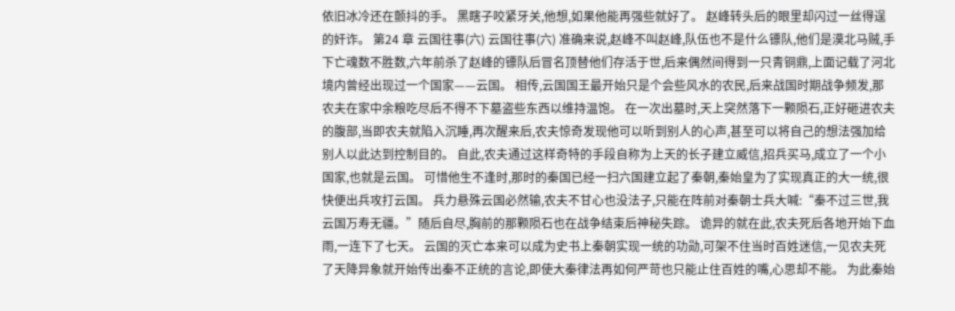依旧冰冷还在颤抖的手。 黑瞎子咬紧牙关,他想,如果他能再强些就好了。 赵峰转头后的眼里却闪过一丝得逞的奸诈。 第24 章 云国往事(六) 云国往事(六) 准确来说,赵峰不叫赵峰,队伍也不是什么镖队,他们是漠北马贼,手下亡魂数不胜数,六年前杀了赵峰的镖队后冒名顶替他们存活于世,后来偶然间得到一只青铜鼎,上面记载了河北境内曾经出现过一个国家——云国。 相传,云国国王最开始只是个会些风水的农民,后来战国时期战争频发,那农夫在家中余粮吃尽后不得不下墓盗些东西以维持温饱。 在一次出墓时,天上突然落下一颗陨石,正好砸进农夫的腹部,当即农夫就陷入沉睡,再次醒来后,农夫惊奇发现他可以听到别人的心声,甚至可以将自己的想法强加给别人以此达到控制目的。 自此,农夫通过这样奇特的手段自称为上天的长子建立威信,招兵买马,成立了一个小国家,也就是云国。 可惜他生不逢时,那时的秦国已经一扫六国建立起了秦朝,秦始皇为了实现真正的大一统,很快便出兵攻打云国。 兵力悬殊云国必然输,农夫不甘心也没法子,只能在阵前对秦朝士兵大喊:“秦不过三世,我云国万寿无疆。”随后自尽,胸前的那颗陨石也在战争结束后神秘失踪。 诡异的就在此,农夫死后各地开始下血雨,一连下了七天。 云国的灭亡本来可以成为史书上秦朝实现一统的功勋,可架不住当时百姓迷信,一见农夫死了天降异象就开始传出秦不正统的言论,即使大秦律法再如何严苛也只能止住百姓的嘴,心思却不能。 为此秦始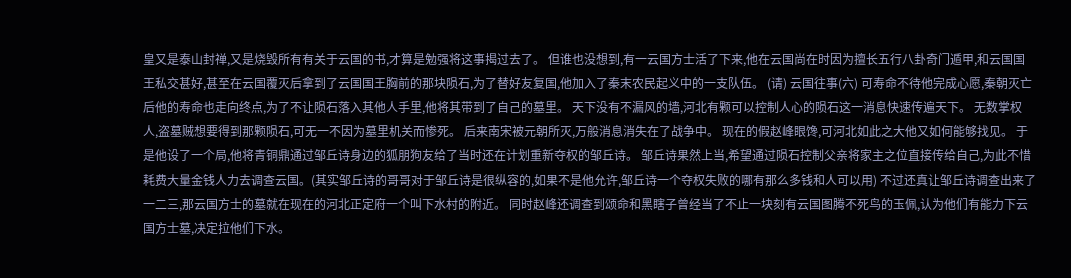皇又是泰山封禅,又是烧毁所有有关于云国的书,才算是勉强将这事揭过去了。 但谁也没想到,有一云国方士活了下来,他在云国尚在时因为擅长五行八卦奇门遁甲,和云国国王私交甚好,甚至在云国覆灭后拿到了云国国王胸前的那块陨石,为了替好友复国,他加入了秦末农民起义中的一支队伍。 (请) 云国往事(六) 可寿命不待他完成心愿,秦朝灭亡后他的寿命也走向终点,为了不让陨石落入其他人手里,他将其带到了自己的墓里。 天下没有不漏风的墙,河北有颗可以控制人心的陨石这一消息快速传遍天下。 无数掌权人,盗墓贼想要得到那颗陨石,可无一不因为墓里机关而惨死。 后来南宋被元朝所灭,万般消息消失在了战争中。 现在的假赵峰眼馋,可河北如此之大他又如何能够找见。 于是他设了一个局,他将青铜鼎通过邹丘诗身边的狐朋狗友给了当时还在计划重新夺权的邹丘诗。 邹丘诗果然上当,希望通过陨石控制父亲将家主之位直接传给自己,为此不惜耗费大量金钱人力去调查云国。(其实邹丘诗的哥哥对于邹丘诗是很纵容的,如果不是他允许,邹丘诗一个夺权失败的哪有那么多钱和人可以用) 不过还真让邹丘诗调查出来了一二三,那云国方士的墓就在现在的河北正定府一个叫下水村的附近。 同时赵峰还调查到颂命和黑瞎子曾经当了不止一块刻有云国图腾不死鸟的玉佩,认为他们有能力下云国方士墓,决定拉他们下水。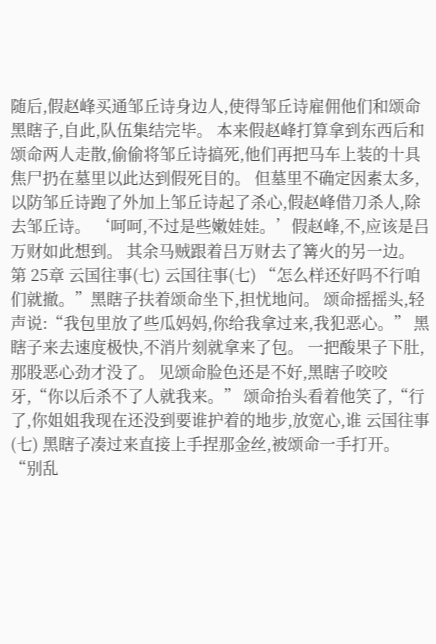随后,假赵峰买通邹丘诗身边人,使得邹丘诗雇佣他们和颂命黑瞎子,自此,队伍集结完毕。 本来假赵峰打算拿到东西后和颂命两人走散,偷偷将邹丘诗搞死,他们再把马车上装的十具焦尸扔在墓里以此达到假死目的。 但墓里不确定因素太多,以防邹丘诗跑了外加上邹丘诗起了杀心,假赵峰借刀杀人,除去邹丘诗。 ‘呵呵,不过是些嫩娃娃。’假赵峰,不,应该是吕万财如此想到。 其余马贼跟着吕万财去了篝火的另一边。 第 25章 云国往事(七) 云国往事(七) “怎么样还好吗不行咱们就撤。”黑瞎子扶着颂命坐下,担忧地问。 颂命摇摇头,轻声说:“我包里放了些瓜妈妈,你给我拿过来,我犯恶心。” 黑瞎子来去速度极快,不消片刻就拿来了包。 一把酸果子下肚,那股恶心劲才没了。 见颂命脸色还是不好,黑瞎子咬咬牙,“你以后杀不了人就我来。” 颂命抬头看着他笑了,“行了,你姐姐我现在还没到要谁护着的地步,放宽心,谁 云国往事(七) 黑瞎子凑过来直接上手捏那金丝,被颂命一手打开。 “别乱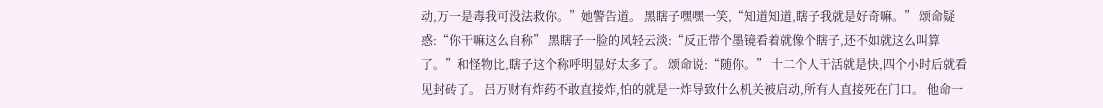动,万一是毒我可没法救你。”她警告道。 黑瞎子嘿嘿一笑,“知道知道,瞎子我就是好奇嘛。” 颂命疑惑:“你干嘛这么自称” 黑瞎子一脸的风轻云淡:“反正带个墨镜看着就像个瞎子,还不如就这么叫算了。”和怪物比,瞎子这个称呼明显好太多了。 颂命说:“随你。” 十二个人干活就是快,四个小时后就看见封砖了。 吕万财有炸药不敢直接炸,怕的就是一炸导致什么机关被启动,所有人直接死在门口。 他命一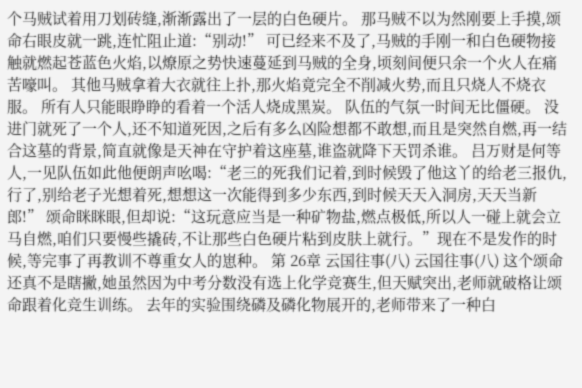个马贼试着用刀划砖缝,渐渐露出了一层的白色硬片。 那马贼不以为然刚要上手摸,颂命右眼皮就一跳,连忙阻止道:“别动!” 可已经来不及了,马贼的手刚一和白色硬物接触就燃起苍蓝色火焰,以燎原之势快速蔓延到马贼的全身,顷刻间便只余一个火人在痛苦嚎叫。 其他马贼拿着大衣就往上扑,那火焰竟完全不削减火势,而且只烧人不烧衣服。 所有人只能眼睁睁的看着一个活人烧成黑炭。 队伍的气氛一时间无比僵硬。 没进门就死了一个人,还不知道死因,之后有多么凶险想都不敢想,而且是突然自燃,再一结合这墓的背景,简直就像是天神在守护着这座墓,谁盗就降下天罚杀谁。 吕万财是何等人,一见队伍如此他便朗声吆喝:“老三的死我们记着,到时候毁了他这丫的给老三报仇,行了,别给老子光想着死,想想这一次能得到多少东西,到时候天天入洞房,天天当新郎!” 颂命眯眯眼,但却说:“这玩意应当是一种矿物盐,燃点极低,所以人一碰上就会立马自燃,咱们只要慢些撬砖,不让那些白色硬片粘到皮肤上就行。”现在不是发作的时候,等完事了再教训不尊重女人的崽种。 第 26章 云国往事(八) 云国往事(八) 这个颂命还真不是瞎撇,她虽然因为中考分数没有选上化学竞赛生,但天赋突出,老师就破格让颂命跟着化竞生训练。 去年的实验围绕磷及磷化物展开的,老师带来了一种白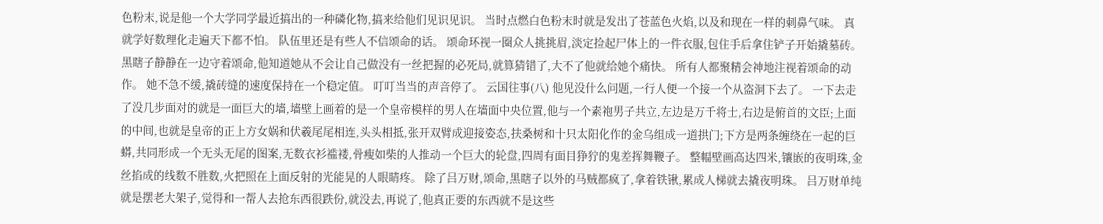色粉末,说是他一个大学同学最近搞出的一种磷化物,搞来给他们见识见识。 当时点燃白色粉末时就是发出了苍蓝色火焰,以及和现在一样的刺鼻气味。 真就学好数理化走遍天下都不怕。 队伍里还是有些人不信颂命的话。 颂命环视一圈众人挑挑眉,淡定捡起尸体上的一件衣服,包住手后拿住铲子开始撬墓砖。 黑瞎子静静在一边守着颂命,他知道她从不会让自己做没有一丝把握的必死局,就算猜错了,大不了他就给她个痛快。 所有人都聚精会神地注视着颂命的动作。 她不急不缓,撬砖缝的速度保持在一个稳定值。 叮叮当当的声音停了。 云国往事(八) 他见没什么问题,一行人便一个接一个从盗洞下去了。 一下去走了没几步面对的就是一面巨大的墙,墙壁上画着的是一个皇帝模样的男人在墙面中央位置,他与一个素袍男子共立,左边是万千将士,右边是俯首的文臣;上面的中间,也就是皇帝的正上方女娲和伏羲尾尾相连,头头相抵,张开双臂成迎接姿态,扶桑树和十只太阳化作的金乌组成一道拱门;下方是两条缠绕在一起的巨蟒,共同形成一个无头无尾的图案,无数衣衫褴褛,骨瘦如柴的人推动一个巨大的轮盘,四周有面目狰狞的鬼差挥舞鞭子。 整幅壁画高达四米,镶嵌的夜明珠,金丝掐成的线数不胜数,火把照在上面反射的光能晃的人眼睛疼。 除了吕万财,颂命,黑瞎子以外的马贼都疯了,拿着铁锹,累成人梯就去撬夜明珠。 吕万财单纯就是摆老大架子,觉得和一帮人去抢东西很跌份,就没去,再说了,他真正要的东西就不是这些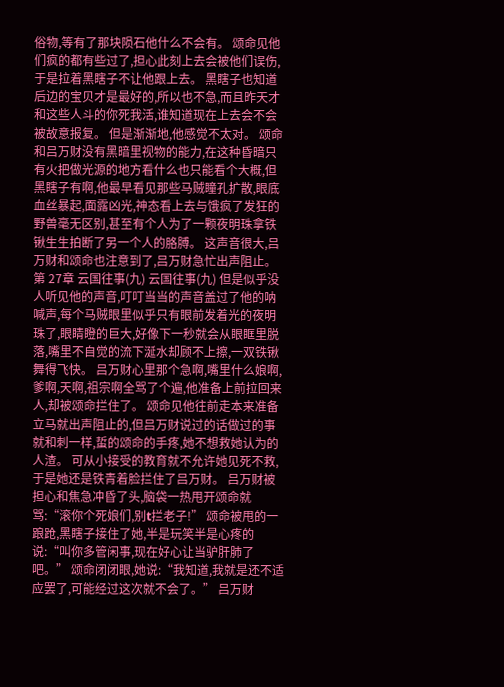俗物,等有了那块陨石他什么不会有。 颂命见他们疯的都有些过了,担心此刻上去会被他们误伤,于是拉着黑瞎子不让他跟上去。 黑瞎子也知道后边的宝贝才是最好的,所以也不急,而且昨天才和这些人斗的你死我活,谁知道现在上去会不会被故意报复。 但是渐渐地,他感觉不太对。 颂命和吕万财没有黑暗里视物的能力,在这种昏暗只有火把做光源的地方看什么也只能看个大概,但黑瞎子有啊,他最早看见那些马贼瞳孔扩散,眼底血丝暴起,面露凶光,神态看上去与饿疯了发狂的野兽毫无区别,甚至有个人为了一颗夜明珠拿铁锹生生拍断了另一个人的胳膊。 这声音很大,吕万财和颂命也注意到了,吕万财急忙出声阻止。 第 27章 云国往事(九) 云国往事(九) 但是似乎没人听见他的声音,叮叮当当的声音盖过了他的呐喊声,每个马贼眼里似乎只有眼前发着光的夜明珠了,眼睛瞪的巨大,好像下一秒就会从眼眶里脱落,嘴里不自觉的流下涎水却顾不上擦,一双铁锹舞得飞快。 吕万财心里那个急啊,嘴里什么娘啊,爹啊,天啊,祖宗啊全骂了个遍,他准备上前拉回来人,却被颂命拦住了。 颂命见他往前走本来准备立马就出声阻止的,但吕万财说过的话做过的事就和刺一样,蜇的颂命的手疼,她不想救她认为的人渣。 可从小接受的教育就不允许她见死不救,于是她还是铁青着脸拦住了吕万财。 吕万财被担心和焦急冲昏了头,脑袋一热甩开颂命就骂:“滚你个死娘们,别t拦老子!” 颂命被甩的一踉跄,黑瞎子接住了她,半是玩笑半是心疼的说:“叫你多管闲事,现在好心让当驴肝肺了吧。” 颂命闭闭眼,她说:“我知道,我就是还不适应罢了,可能经过这次就不会了。” 吕万财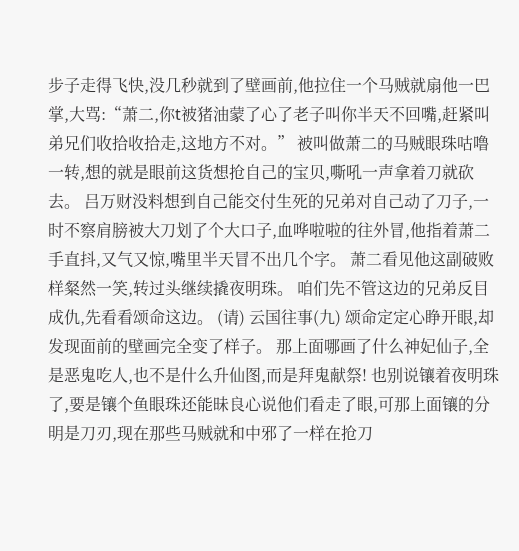步子走得飞快,没几秒就到了壁画前,他拉住一个马贼就扇他一巴掌,大骂:“萧二,你t被猪油蒙了心了老子叫你半天不回嘴,赶紧叫弟兄们收拾收拾走,这地方不对。” 被叫做萧二的马贼眼珠咕噜一转,想的就是眼前这货想抢自己的宝贝,嘶吼一声拿着刀就砍去。 吕万财没料想到自己能交付生死的兄弟对自己动了刀子,一时不察肩膀被大刀划了个大口子,血哗啦啦的往外冒,他指着萧二手直抖,又气又惊,嘴里半天冒不出几个字。 萧二看见他这副破败样粲然一笑,转过头继续撬夜明珠。 咱们先不管这边的兄弟反目成仇,先看看颂命这边。 (请) 云国往事(九) 颂命定定心睁开眼,却发现面前的壁画完全变了样子。 那上面哪画了什么神妃仙子,全是恶鬼吃人,也不是什么升仙图,而是拜鬼献祭! 也别说镶着夜明珠了,要是镶个鱼眼珠还能昧良心说他们看走了眼,可那上面镶的分明是刀刃,现在那些马贼就和中邪了一样在抢刀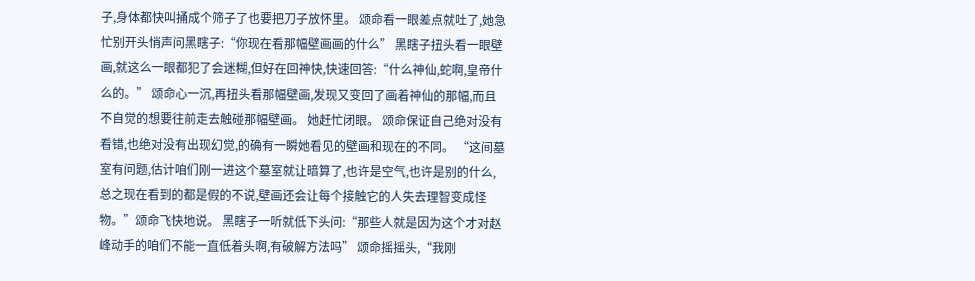子,身体都快叫捅成个筛子了也要把刀子放怀里。 颂命看一眼差点就吐了,她急忙别开头悄声问黑瞎子:“你现在看那幅壁画画的什么” 黑瞎子扭头看一眼壁画,就这么一眼都犯了会迷糊,但好在回神快,快速回答:“什么神仙,蛇啊,皇帝什么的。” 颂命心一沉,再扭头看那幅壁画,发现又变回了画着神仙的那幅,而且不自觉的想要往前走去触碰那幅壁画。 她赶忙闭眼。 颂命保证自己绝对没有看错,也绝对没有出现幻觉,的确有一瞬她看见的壁画和现在的不同。 “这间墓室有问题,估计咱们刚一进这个墓室就让暗算了,也许是空气,也许是别的什么,总之现在看到的都是假的不说,壁画还会让每个接触它的人失去理智变成怪物。”颂命飞快地说。 黑瞎子一听就低下头问:“那些人就是因为这个才对赵峰动手的咱们不能一直低着头啊,有破解方法吗” 颂命摇摇头,“我刚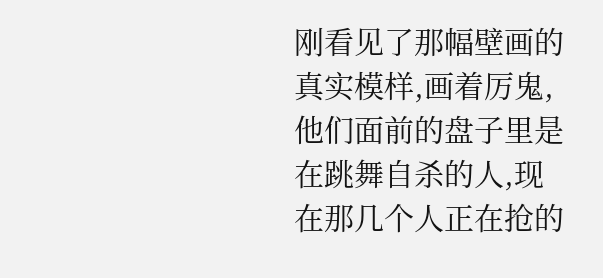刚看见了那幅壁画的真实模样,画着厉鬼,他们面前的盘子里是在跳舞自杀的人,现在那几个人正在抢的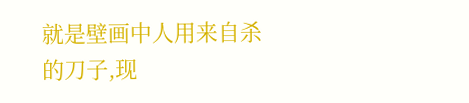就是壁画中人用来自杀的刀子,现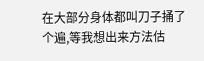在大部分身体都叫刀子捅了个遍,等我想出来方法估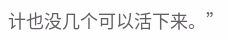计也没几个可以活下来。”